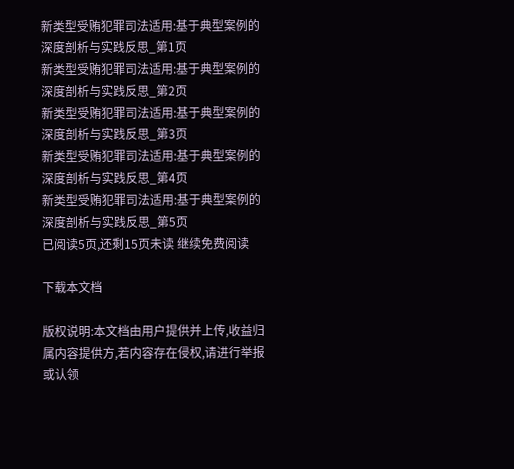新类型受贿犯罪司法适用:基于典型案例的深度剖析与实践反思_第1页
新类型受贿犯罪司法适用:基于典型案例的深度剖析与实践反思_第2页
新类型受贿犯罪司法适用:基于典型案例的深度剖析与实践反思_第3页
新类型受贿犯罪司法适用:基于典型案例的深度剖析与实践反思_第4页
新类型受贿犯罪司法适用:基于典型案例的深度剖析与实践反思_第5页
已阅读5页,还剩15页未读 继续免费阅读

下载本文档

版权说明:本文档由用户提供并上传,收益归属内容提供方,若内容存在侵权,请进行举报或认领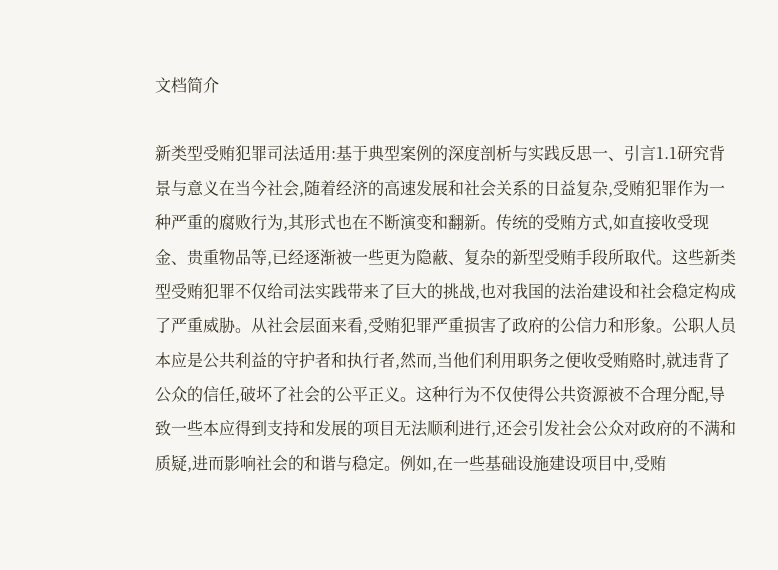文档简介

新类型受贿犯罪司法适用:基于典型案例的深度剖析与实践反思一、引言1.1研究背景与意义在当今社会,随着经济的高速发展和社会关系的日益复杂,受贿犯罪作为一种严重的腐败行为,其形式也在不断演变和翻新。传统的受贿方式,如直接收受现金、贵重物品等,已经逐渐被一些更为隐蔽、复杂的新型受贿手段所取代。这些新类型受贿犯罪不仅给司法实践带来了巨大的挑战,也对我国的法治建设和社会稳定构成了严重威胁。从社会层面来看,受贿犯罪严重损害了政府的公信力和形象。公职人员本应是公共利益的守护者和执行者,然而,当他们利用职务之便收受贿赂时,就违背了公众的信任,破坏了社会的公平正义。这种行为不仅使得公共资源被不合理分配,导致一些本应得到支持和发展的项目无法顺利进行,还会引发社会公众对政府的不满和质疑,进而影响社会的和谐与稳定。例如,在一些基础设施建设项目中,受贿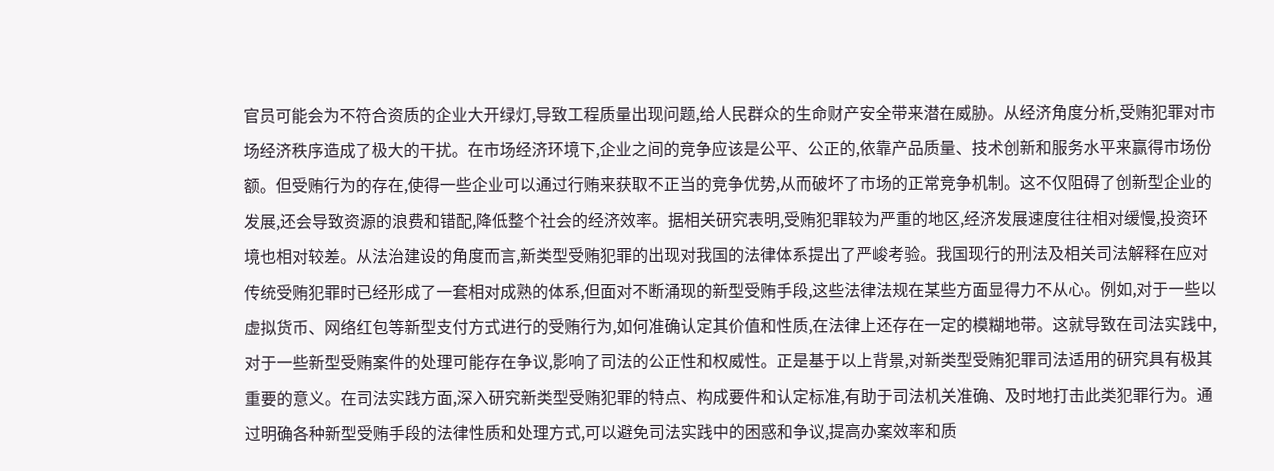官员可能会为不符合资质的企业大开绿灯,导致工程质量出现问题,给人民群众的生命财产安全带来潜在威胁。从经济角度分析,受贿犯罪对市场经济秩序造成了极大的干扰。在市场经济环境下,企业之间的竞争应该是公平、公正的,依靠产品质量、技术创新和服务水平来赢得市场份额。但受贿行为的存在,使得一些企业可以通过行贿来获取不正当的竞争优势,从而破坏了市场的正常竞争机制。这不仅阻碍了创新型企业的发展,还会导致资源的浪费和错配,降低整个社会的经济效率。据相关研究表明,受贿犯罪较为严重的地区,经济发展速度往往相对缓慢,投资环境也相对较差。从法治建设的角度而言,新类型受贿犯罪的出现对我国的法律体系提出了严峻考验。我国现行的刑法及相关司法解释在应对传统受贿犯罪时已经形成了一套相对成熟的体系,但面对不断涌现的新型受贿手段,这些法律法规在某些方面显得力不从心。例如,对于一些以虚拟货币、网络红包等新型支付方式进行的受贿行为,如何准确认定其价值和性质,在法律上还存在一定的模糊地带。这就导致在司法实践中,对于一些新型受贿案件的处理可能存在争议,影响了司法的公正性和权威性。正是基于以上背景,对新类型受贿犯罪司法适用的研究具有极其重要的意义。在司法实践方面,深入研究新类型受贿犯罪的特点、构成要件和认定标准,有助于司法机关准确、及时地打击此类犯罪行为。通过明确各种新型受贿手段的法律性质和处理方式,可以避免司法实践中的困惑和争议,提高办案效率和质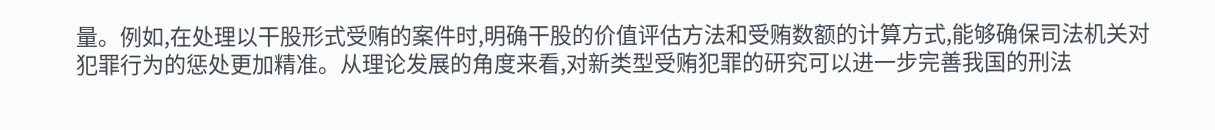量。例如,在处理以干股形式受贿的案件时,明确干股的价值评估方法和受贿数额的计算方式,能够确保司法机关对犯罪行为的惩处更加精准。从理论发展的角度来看,对新类型受贿犯罪的研究可以进一步完善我国的刑法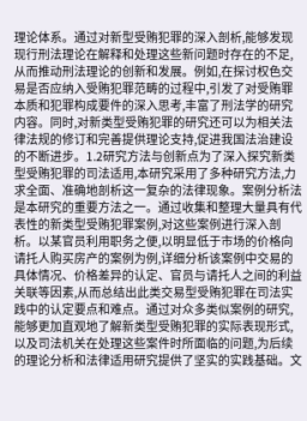理论体系。通过对新型受贿犯罪的深入剖析,能够发现现行刑法理论在解释和处理这些新问题时存在的不足,从而推动刑法理论的创新和发展。例如,在探讨权色交易是否应纳入受贿犯罪范畴的过程中,引发了对受贿罪本质和犯罪构成要件的深入思考,丰富了刑法学的研究内容。同时,对新类型受贿犯罪的研究还可以为相关法律法规的修订和完善提供理论支持,促进我国法治建设的不断进步。1.2研究方法与创新点为了深入探究新类型受贿犯罪的司法适用,本研究采用了多种研究方法,力求全面、准确地剖析这一复杂的法律现象。案例分析法是本研究的重要方法之一。通过收集和整理大量具有代表性的新类型受贿犯罪案例,对这些案例进行深入剖析。以某官员利用职务之便,以明显低于市场的价格向请托人购买房产的案例为例,详细分析该案例中交易的具体情况、价格差异的认定、官员与请托人之间的利益关联等因素,从而总结出此类交易型受贿犯罪在司法实践中的认定要点和难点。通过对众多类似案例的研究,能够更加直观地了解新类型受贿犯罪的实际表现形式,以及司法机关在处理这些案件时所面临的问题,为后续的理论分析和法律适用研究提供了坚实的实践基础。文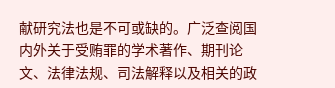献研究法也是不可或缺的。广泛查阅国内外关于受贿罪的学术著作、期刊论文、法律法规、司法解释以及相关的政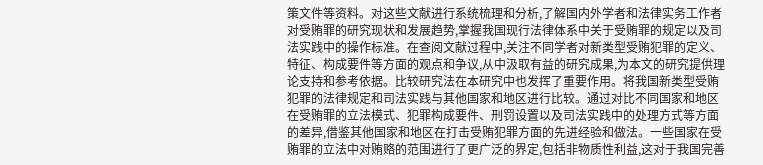策文件等资料。对这些文献进行系统梳理和分析,了解国内外学者和法律实务工作者对受贿罪的研究现状和发展趋势,掌握我国现行法律体系中关于受贿罪的规定以及司法实践中的操作标准。在查阅文献过程中,关注不同学者对新类型受贿犯罪的定义、特征、构成要件等方面的观点和争议,从中汲取有益的研究成果,为本文的研究提供理论支持和参考依据。比较研究法在本研究中也发挥了重要作用。将我国新类型受贿犯罪的法律规定和司法实践与其他国家和地区进行比较。通过对比不同国家和地区在受贿罪的立法模式、犯罪构成要件、刑罚设置以及司法实践中的处理方式等方面的差异,借鉴其他国家和地区在打击受贿犯罪方面的先进经验和做法。一些国家在受贿罪的立法中对贿赂的范围进行了更广泛的界定,包括非物质性利益,这对于我国完善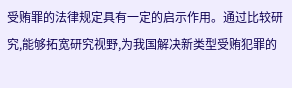受贿罪的法律规定具有一定的启示作用。通过比较研究,能够拓宽研究视野,为我国解决新类型受贿犯罪的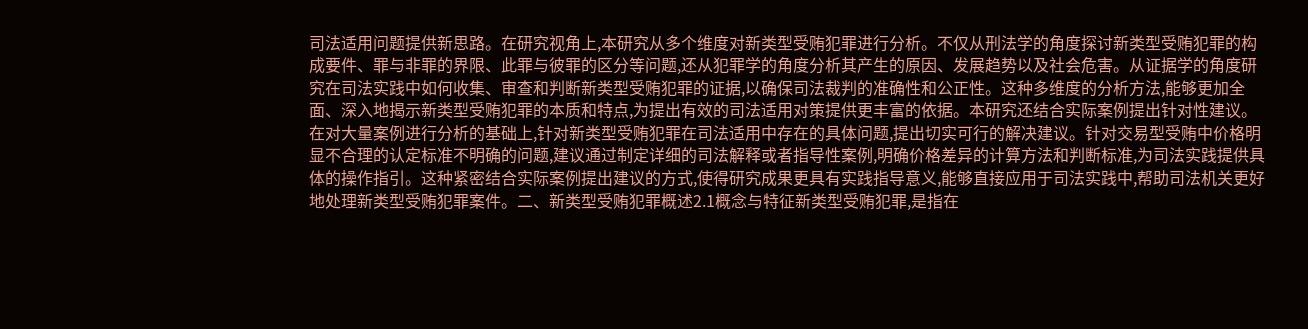司法适用问题提供新思路。在研究视角上,本研究从多个维度对新类型受贿犯罪进行分析。不仅从刑法学的角度探讨新类型受贿犯罪的构成要件、罪与非罪的界限、此罪与彼罪的区分等问题,还从犯罪学的角度分析其产生的原因、发展趋势以及社会危害。从证据学的角度研究在司法实践中如何收集、审查和判断新类型受贿犯罪的证据,以确保司法裁判的准确性和公正性。这种多维度的分析方法,能够更加全面、深入地揭示新类型受贿犯罪的本质和特点,为提出有效的司法适用对策提供更丰富的依据。本研究还结合实际案例提出针对性建议。在对大量案例进行分析的基础上,针对新类型受贿犯罪在司法适用中存在的具体问题,提出切实可行的解决建议。针对交易型受贿中价格明显不合理的认定标准不明确的问题,建议通过制定详细的司法解释或者指导性案例,明确价格差异的计算方法和判断标准,为司法实践提供具体的操作指引。这种紧密结合实际案例提出建议的方式,使得研究成果更具有实践指导意义,能够直接应用于司法实践中,帮助司法机关更好地处理新类型受贿犯罪案件。二、新类型受贿犯罪概述2.1概念与特征新类型受贿犯罪,是指在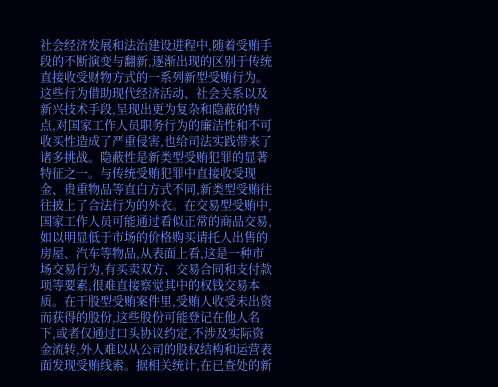社会经济发展和法治建设进程中,随着受贿手段的不断演变与翻新,逐渐出现的区别于传统直接收受财物方式的一系列新型受贿行为。这些行为借助现代经济活动、社会关系以及新兴技术手段,呈现出更为复杂和隐蔽的特点,对国家工作人员职务行为的廉洁性和不可收买性造成了严重侵害,也给司法实践带来了诸多挑战。隐蔽性是新类型受贿犯罪的显著特征之一。与传统受贿犯罪中直接收受现金、贵重物品等直白方式不同,新类型受贿往往披上了合法行为的外衣。在交易型受贿中,国家工作人员可能通过看似正常的商品交易,如以明显低于市场的价格购买请托人出售的房屋、汽车等物品,从表面上看,这是一种市场交易行为,有买卖双方、交易合同和支付款项等要素,很难直接察觉其中的权钱交易本质。在干股型受贿案件里,受贿人收受未出资而获得的股份,这些股份可能登记在他人名下,或者仅通过口头协议约定,不涉及实际资金流转,外人难以从公司的股权结构和运营表面发现受贿线索。据相关统计,在已查处的新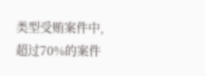类型受贿案件中,超过70%的案件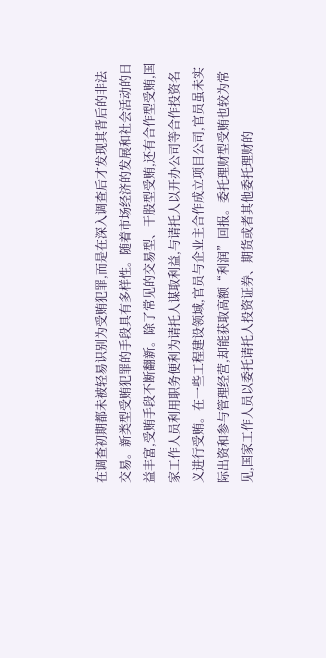在调查初期都未被轻易识别为受贿犯罪,而是在深入调查后才发现其背后的非法交易。新类型受贿犯罪的手段具有多样性。随着市场经济的发展和社会活动的日益丰富,受贿手段不断翻新。除了常见的交易型、干股型受贿,还有合作型受贿,国家工作人员利用职务便利为请托人谋取利益,与请托人以开办公司等合作投资名义进行受贿。在一些工程建设领域,官员与企业主合作成立项目公司,官员虽未实际出资和参与管理经营,却能获取高额“利润”回报。委托理财型受贿也较为常见,国家工作人员以委托请托人投资证券、期货或者其他委托理财的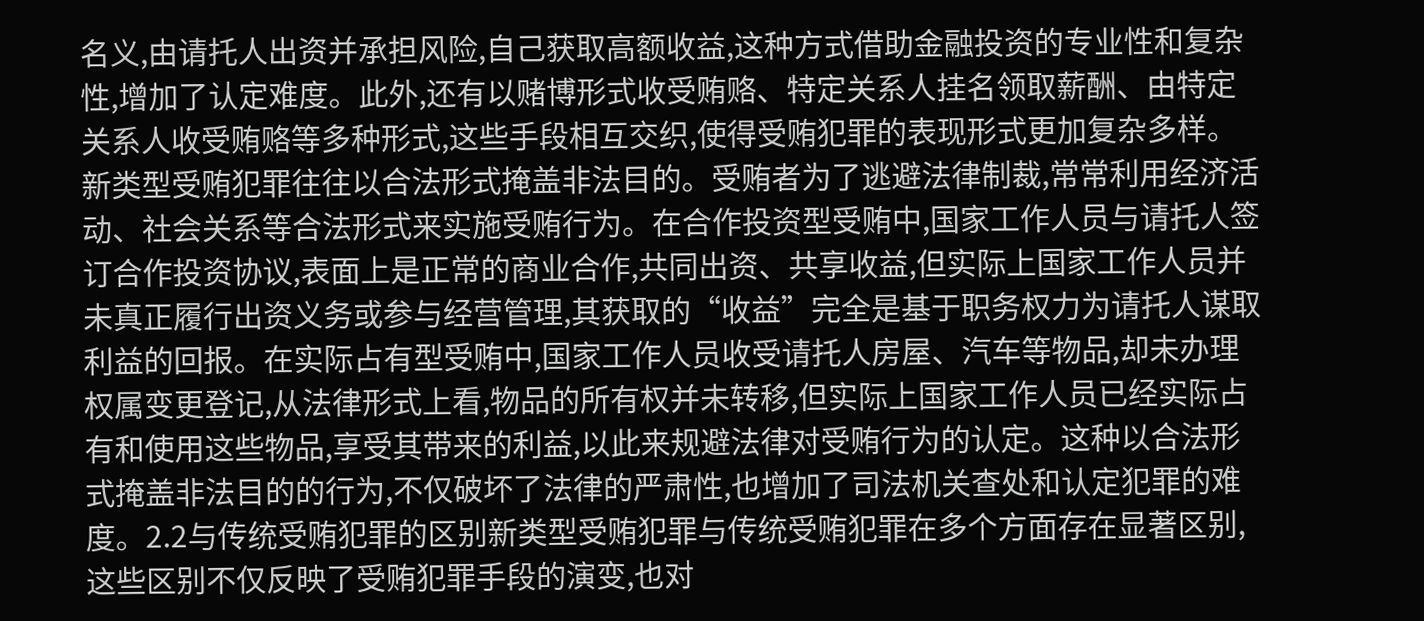名义,由请托人出资并承担风险,自己获取高额收益,这种方式借助金融投资的专业性和复杂性,增加了认定难度。此外,还有以赌博形式收受贿赂、特定关系人挂名领取薪酬、由特定关系人收受贿赂等多种形式,这些手段相互交织,使得受贿犯罪的表现形式更加复杂多样。新类型受贿犯罪往往以合法形式掩盖非法目的。受贿者为了逃避法律制裁,常常利用经济活动、社会关系等合法形式来实施受贿行为。在合作投资型受贿中,国家工作人员与请托人签订合作投资协议,表面上是正常的商业合作,共同出资、共享收益,但实际上国家工作人员并未真正履行出资义务或参与经营管理,其获取的“收益”完全是基于职务权力为请托人谋取利益的回报。在实际占有型受贿中,国家工作人员收受请托人房屋、汽车等物品,却未办理权属变更登记,从法律形式上看,物品的所有权并未转移,但实际上国家工作人员已经实际占有和使用这些物品,享受其带来的利益,以此来规避法律对受贿行为的认定。这种以合法形式掩盖非法目的的行为,不仅破坏了法律的严肃性,也增加了司法机关查处和认定犯罪的难度。2.2与传统受贿犯罪的区别新类型受贿犯罪与传统受贿犯罪在多个方面存在显著区别,这些区别不仅反映了受贿犯罪手段的演变,也对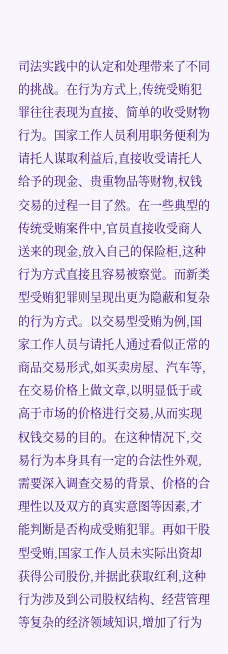司法实践中的认定和处理带来了不同的挑战。在行为方式上,传统受贿犯罪往往表现为直接、简单的收受财物行为。国家工作人员利用职务便利为请托人谋取利益后,直接收受请托人给予的现金、贵重物品等财物,权钱交易的过程一目了然。在一些典型的传统受贿案件中,官员直接收受商人送来的现金,放入自己的保险柜,这种行为方式直接且容易被察觉。而新类型受贿犯罪则呈现出更为隐蔽和复杂的行为方式。以交易型受贿为例,国家工作人员与请托人通过看似正常的商品交易形式,如买卖房屋、汽车等,在交易价格上做文章,以明显低于或高于市场的价格进行交易,从而实现权钱交易的目的。在这种情况下,交易行为本身具有一定的合法性外观,需要深入调查交易的背景、价格的合理性以及双方的真实意图等因素,才能判断是否构成受贿犯罪。再如干股型受贿,国家工作人员未实际出资却获得公司股份,并据此获取红利,这种行为涉及到公司股权结构、经营管理等复杂的经济领域知识,增加了行为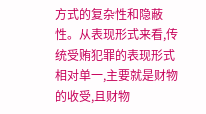方式的复杂性和隐蔽性。从表现形式来看,传统受贿犯罪的表现形式相对单一,主要就是财物的收受,且财物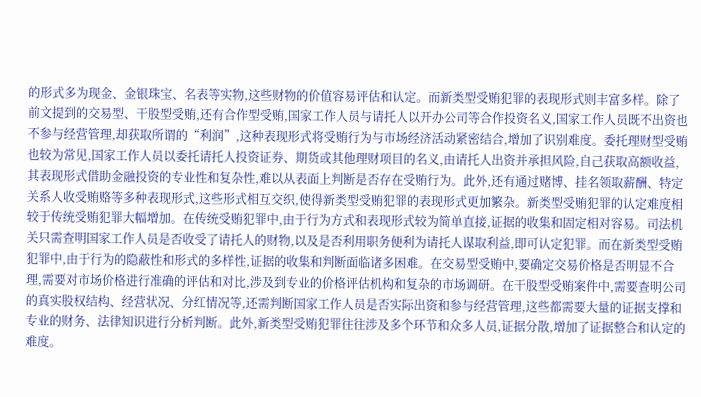的形式多为现金、金银珠宝、名表等实物,这些财物的价值容易评估和认定。而新类型受贿犯罪的表现形式则丰富多样。除了前文提到的交易型、干股型受贿,还有合作型受贿,国家工作人员与请托人以开办公司等合作投资名义,国家工作人员既不出资也不参与经营管理,却获取所谓的“利润”,这种表现形式将受贿行为与市场经济活动紧密结合,增加了识别难度。委托理财型受贿也较为常见,国家工作人员以委托请托人投资证券、期货或其他理财项目的名义,由请托人出资并承担风险,自己获取高额收益,其表现形式借助金融投资的专业性和复杂性,难以从表面上判断是否存在受贿行为。此外,还有通过赌博、挂名领取薪酬、特定关系人收受贿赂等多种表现形式,这些形式相互交织,使得新类型受贿犯罪的表现形式更加繁杂。新类型受贿犯罪的认定难度相较于传统受贿犯罪大幅增加。在传统受贿犯罪中,由于行为方式和表现形式较为简单直接,证据的收集和固定相对容易。司法机关只需查明国家工作人员是否收受了请托人的财物,以及是否利用职务便利为请托人谋取利益,即可认定犯罪。而在新类型受贿犯罪中,由于行为的隐蔽性和形式的多样性,证据的收集和判断面临诸多困难。在交易型受贿中,要确定交易价格是否明显不合理,需要对市场价格进行准确的评估和对比,涉及到专业的价格评估机构和复杂的市场调研。在干股型受贿案件中,需要查明公司的真实股权结构、经营状况、分红情况等,还需判断国家工作人员是否实际出资和参与经营管理,这些都需要大量的证据支撑和专业的财务、法律知识进行分析判断。此外,新类型受贿犯罪往往涉及多个环节和众多人员,证据分散,增加了证据整合和认定的难度。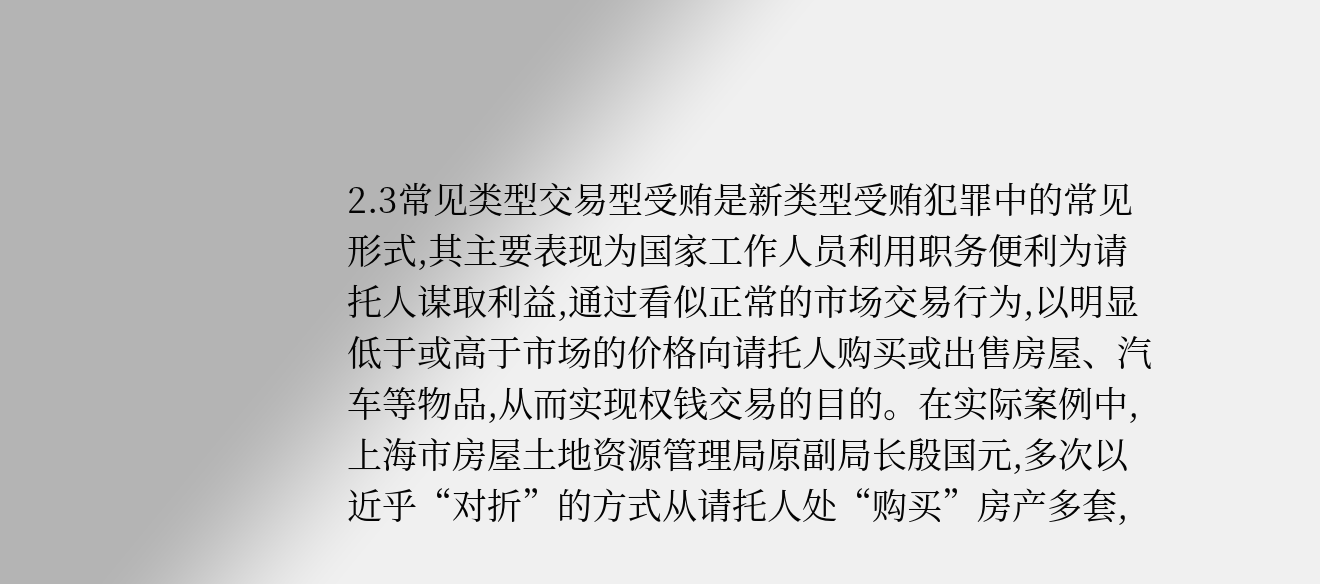2.3常见类型交易型受贿是新类型受贿犯罪中的常见形式,其主要表现为国家工作人员利用职务便利为请托人谋取利益,通过看似正常的市场交易行为,以明显低于或高于市场的价格向请托人购买或出售房屋、汽车等物品,从而实现权钱交易的目的。在实际案例中,上海市房屋土地资源管理局原副局长殷国元,多次以近乎“对折”的方式从请托人处“购买”房产多套,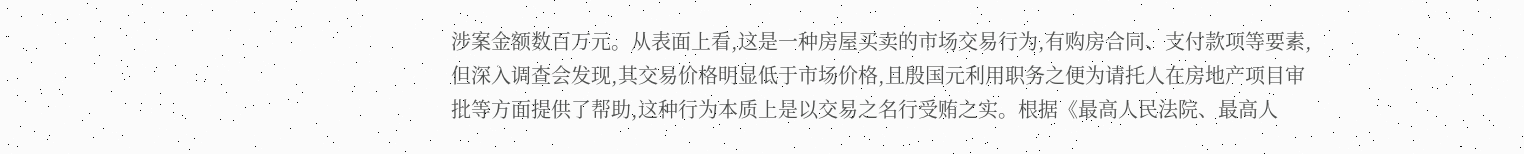涉案金额数百万元。从表面上看,这是一种房屋买卖的市场交易行为,有购房合同、支付款项等要素,但深入调查会发现,其交易价格明显低于市场价格,且殷国元利用职务之便为请托人在房地产项目审批等方面提供了帮助,这种行为本质上是以交易之名行受贿之实。根据《最高人民法院、最高人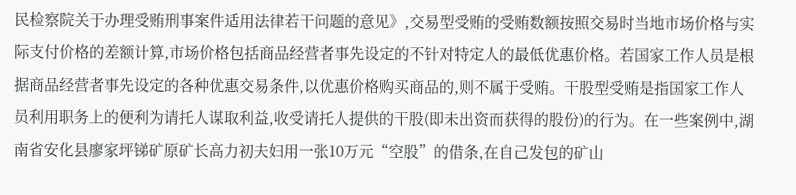民检察院关于办理受贿刑事案件适用法律若干问题的意见》,交易型受贿的受贿数额按照交易时当地市场价格与实际支付价格的差额计算,市场价格包括商品经营者事先设定的不针对特定人的最低优惠价格。若国家工作人员是根据商品经营者事先设定的各种优惠交易条件,以优惠价格购买商品的,则不属于受贿。干股型受贿是指国家工作人员利用职务上的便利为请托人谋取利益,收受请托人提供的干股(即未出资而获得的股份)的行为。在一些案例中,湖南省安化县廖家坪锑矿原矿长高力初夫妇用一张10万元“空股”的借条,在自己发包的矿山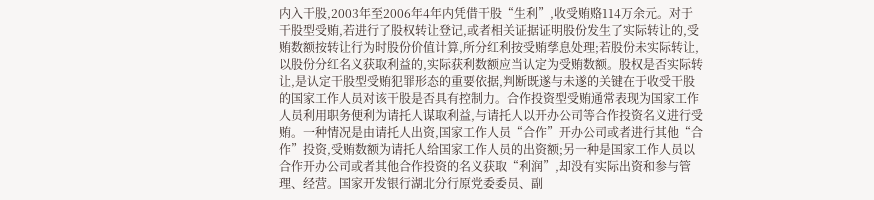内入干股,2003年至2006年4年内凭借干股“生利”,收受贿赂114万余元。对于干股型受贿,若进行了股权转让登记,或者相关证据证明股份发生了实际转让的,受贿数额按转让行为时股份价值计算,所分红利按受贿孳息处理;若股份未实际转让,以股份分红名义获取利益的,实际获利数额应当认定为受贿数额。股权是否实际转让,是认定干股型受贿犯罪形态的重要依据,判断既遂与未遂的关键在于收受干股的国家工作人员对该干股是否具有控制力。合作投资型受贿通常表现为国家工作人员利用职务便利为请托人谋取利益,与请托人以开办公司等合作投资名义进行受贿。一种情况是由请托人出资,国家工作人员“合作”开办公司或者进行其他“合作”投资,受贿数额为请托人给国家工作人员的出资额;另一种是国家工作人员以合作开办公司或者其他合作投资的名义获取“利润”,却没有实际出资和参与管理、经营。国家开发银行湖北分行原党委委员、副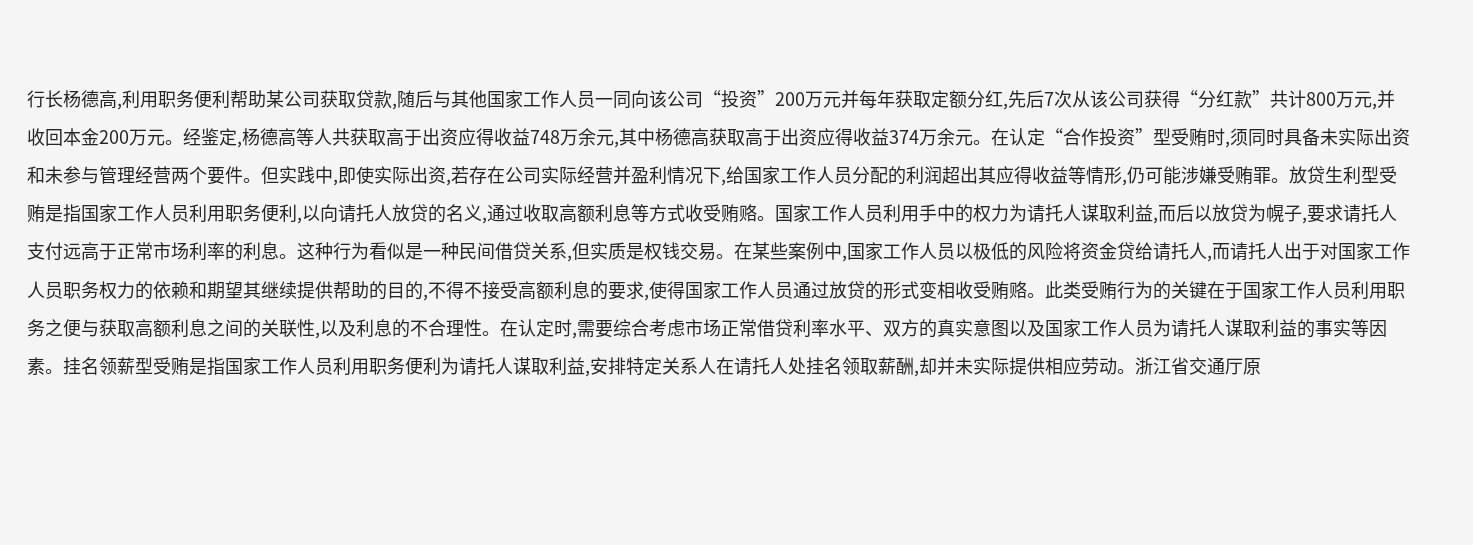行长杨德高,利用职务便利帮助某公司获取贷款,随后与其他国家工作人员一同向该公司“投资”200万元并每年获取定额分红,先后7次从该公司获得“分红款”共计800万元,并收回本金200万元。经鉴定,杨德高等人共获取高于出资应得收益748万余元,其中杨德高获取高于出资应得收益374万余元。在认定“合作投资”型受贿时,须同时具备未实际出资和未参与管理经营两个要件。但实践中,即使实际出资,若存在公司实际经营并盈利情况下,给国家工作人员分配的利润超出其应得收益等情形,仍可能涉嫌受贿罪。放贷生利型受贿是指国家工作人员利用职务便利,以向请托人放贷的名义,通过收取高额利息等方式收受贿赂。国家工作人员利用手中的权力为请托人谋取利益,而后以放贷为幌子,要求请托人支付远高于正常市场利率的利息。这种行为看似是一种民间借贷关系,但实质是权钱交易。在某些案例中,国家工作人员以极低的风险将资金贷给请托人,而请托人出于对国家工作人员职务权力的依赖和期望其继续提供帮助的目的,不得不接受高额利息的要求,使得国家工作人员通过放贷的形式变相收受贿赂。此类受贿行为的关键在于国家工作人员利用职务之便与获取高额利息之间的关联性,以及利息的不合理性。在认定时,需要综合考虑市场正常借贷利率水平、双方的真实意图以及国家工作人员为请托人谋取利益的事实等因素。挂名领薪型受贿是指国家工作人员利用职务便利为请托人谋取利益,安排特定关系人在请托人处挂名领取薪酬,却并未实际提供相应劳动。浙江省交通厅原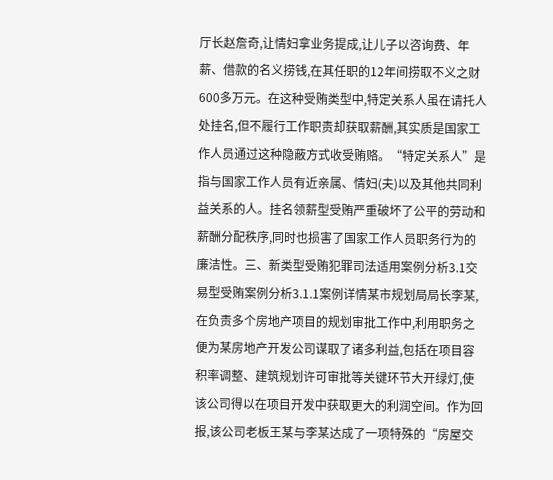厅长赵詹奇,让情妇拿业务提成,让儿子以咨询费、年薪、借款的名义捞钱,在其任职的12年间捞取不义之财600多万元。在这种受贿类型中,特定关系人虽在请托人处挂名,但不履行工作职责却获取薪酬,其实质是国家工作人员通过这种隐蔽方式收受贿赂。“特定关系人”是指与国家工作人员有近亲属、情妇(夫)以及其他共同利益关系的人。挂名领薪型受贿严重破坏了公平的劳动和薪酬分配秩序,同时也损害了国家工作人员职务行为的廉洁性。三、新类型受贿犯罪司法适用案例分析3.1交易型受贿案例分析3.1.1案例详情某市规划局局长李某,在负责多个房地产项目的规划审批工作中,利用职务之便为某房地产开发公司谋取了诸多利益,包括在项目容积率调整、建筑规划许可审批等关键环节大开绿灯,使该公司得以在项目开发中获取更大的利润空间。作为回报,该公司老板王某与李某达成了一项特殊的“房屋交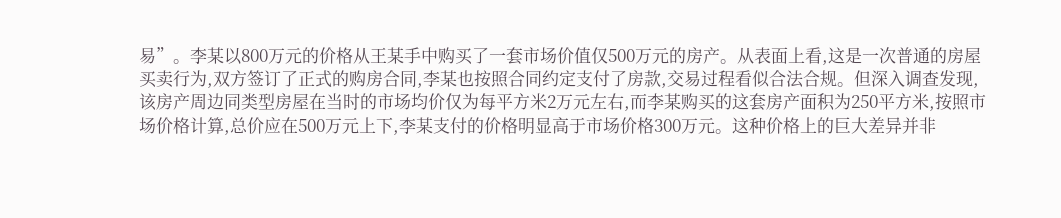易”。李某以800万元的价格从王某手中购买了一套市场价值仅500万元的房产。从表面上看,这是一次普通的房屋买卖行为,双方签订了正式的购房合同,李某也按照合同约定支付了房款,交易过程看似合法合规。但深入调查发现,该房产周边同类型房屋在当时的市场均价仅为每平方米2万元左右,而李某购买的这套房产面积为250平方米,按照市场价格计算,总价应在500万元上下,李某支付的价格明显高于市场价格300万元。这种价格上的巨大差异并非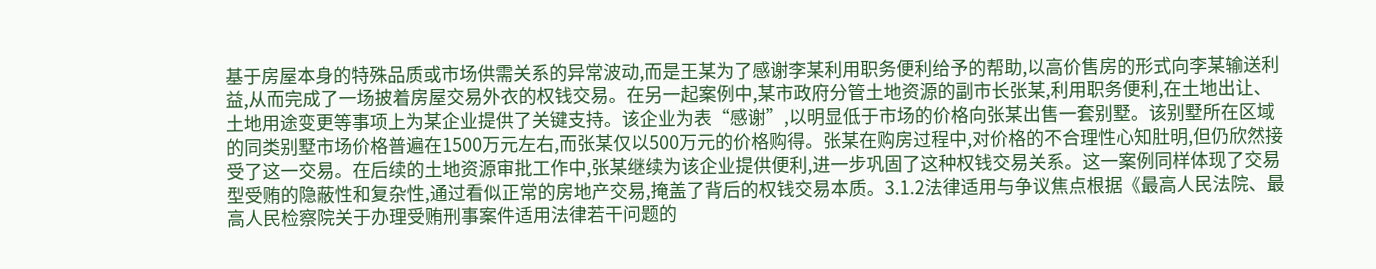基于房屋本身的特殊品质或市场供需关系的异常波动,而是王某为了感谢李某利用职务便利给予的帮助,以高价售房的形式向李某输送利益,从而完成了一场披着房屋交易外衣的权钱交易。在另一起案例中,某市政府分管土地资源的副市长张某,利用职务便利,在土地出让、土地用途变更等事项上为某企业提供了关键支持。该企业为表“感谢”,以明显低于市场的价格向张某出售一套别墅。该别墅所在区域的同类别墅市场价格普遍在1500万元左右,而张某仅以500万元的价格购得。张某在购房过程中,对价格的不合理性心知肚明,但仍欣然接受了这一交易。在后续的土地资源审批工作中,张某继续为该企业提供便利,进一步巩固了这种权钱交易关系。这一案例同样体现了交易型受贿的隐蔽性和复杂性,通过看似正常的房地产交易,掩盖了背后的权钱交易本质。3.1.2法律适用与争议焦点根据《最高人民法院、最高人民检察院关于办理受贿刑事案件适用法律若干问题的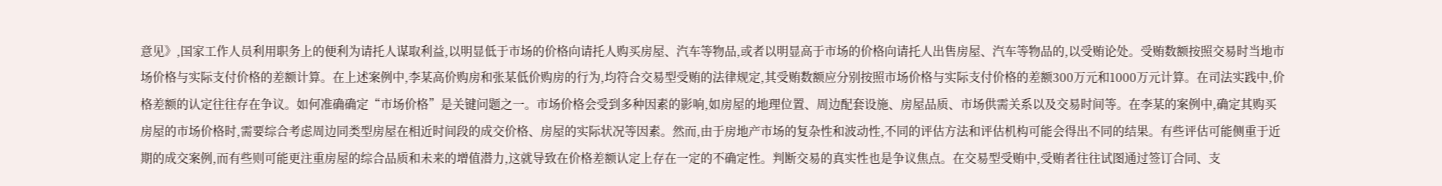意见》,国家工作人员利用职务上的便利为请托人谋取利益,以明显低于市场的价格向请托人购买房屋、汽车等物品,或者以明显高于市场的价格向请托人出售房屋、汽车等物品的,以受贿论处。受贿数额按照交易时当地市场价格与实际支付价格的差额计算。在上述案例中,李某高价购房和张某低价购房的行为,均符合交易型受贿的法律规定,其受贿数额应分别按照市场价格与实际支付价格的差额300万元和1000万元计算。在司法实践中,价格差额的认定往往存在争议。如何准确确定“市场价格”是关键问题之一。市场价格会受到多种因素的影响,如房屋的地理位置、周边配套设施、房屋品质、市场供需关系以及交易时间等。在李某的案例中,确定其购买房屋的市场价格时,需要综合考虑周边同类型房屋在相近时间段的成交价格、房屋的实际状况等因素。然而,由于房地产市场的复杂性和波动性,不同的评估方法和评估机构可能会得出不同的结果。有些评估可能侧重于近期的成交案例,而有些则可能更注重房屋的综合品质和未来的增值潜力,这就导致在价格差额认定上存在一定的不确定性。判断交易的真实性也是争议焦点。在交易型受贿中,受贿者往往试图通过签订合同、支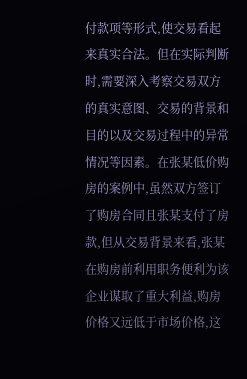付款项等形式,使交易看起来真实合法。但在实际判断时,需要深入考察交易双方的真实意图、交易的背景和目的以及交易过程中的异常情况等因素。在张某低价购房的案例中,虽然双方签订了购房合同且张某支付了房款,但从交易背景来看,张某在购房前利用职务便利为该企业谋取了重大利益,购房价格又远低于市场价格,这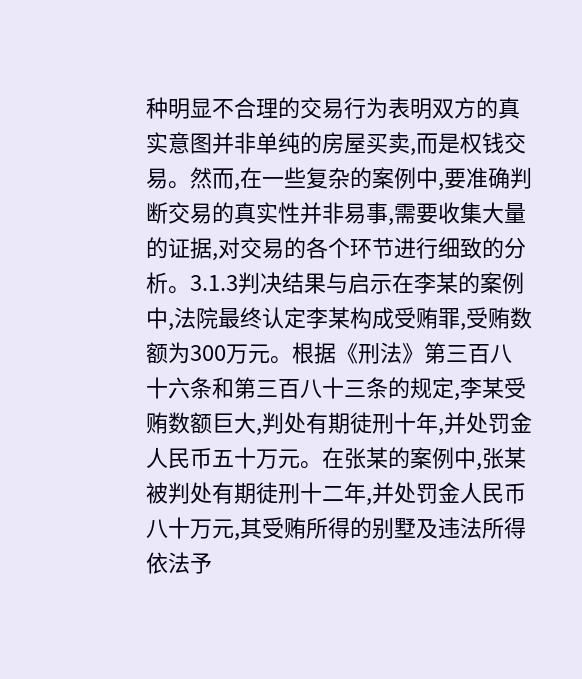种明显不合理的交易行为表明双方的真实意图并非单纯的房屋买卖,而是权钱交易。然而,在一些复杂的案例中,要准确判断交易的真实性并非易事,需要收集大量的证据,对交易的各个环节进行细致的分析。3.1.3判决结果与启示在李某的案例中,法院最终认定李某构成受贿罪,受贿数额为300万元。根据《刑法》第三百八十六条和第三百八十三条的规定,李某受贿数额巨大,判处有期徒刑十年,并处罚金人民币五十万元。在张某的案例中,张某被判处有期徒刑十二年,并处罚金人民币八十万元,其受贿所得的别墅及违法所得依法予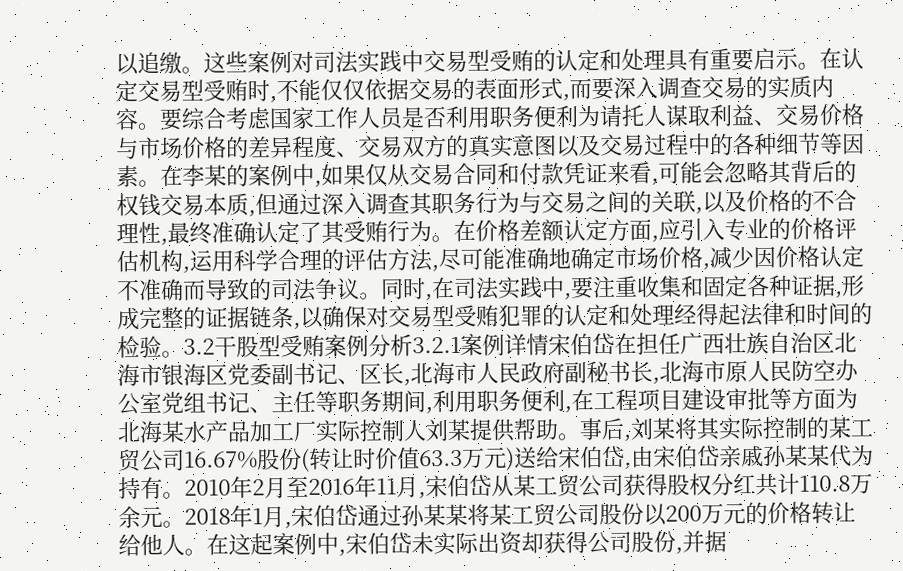以追缴。这些案例对司法实践中交易型受贿的认定和处理具有重要启示。在认定交易型受贿时,不能仅仅依据交易的表面形式,而要深入调查交易的实质内容。要综合考虑国家工作人员是否利用职务便利为请托人谋取利益、交易价格与市场价格的差异程度、交易双方的真实意图以及交易过程中的各种细节等因素。在李某的案例中,如果仅从交易合同和付款凭证来看,可能会忽略其背后的权钱交易本质,但通过深入调查其职务行为与交易之间的关联,以及价格的不合理性,最终准确认定了其受贿行为。在价格差额认定方面,应引入专业的价格评估机构,运用科学合理的评估方法,尽可能准确地确定市场价格,减少因价格认定不准确而导致的司法争议。同时,在司法实践中,要注重收集和固定各种证据,形成完整的证据链条,以确保对交易型受贿犯罪的认定和处理经得起法律和时间的检验。3.2干股型受贿案例分析3.2.1案例详情宋伯岱在担任广西壮族自治区北海市银海区党委副书记、区长,北海市人民政府副秘书长,北海市原人民防空办公室党组书记、主任等职务期间,利用职务便利,在工程项目建设审批等方面为北海某水产品加工厂实际控制人刘某提供帮助。事后,刘某将其实际控制的某工贸公司16.67%股份(转让时价值63.3万元)送给宋伯岱,由宋伯岱亲戚孙某某代为持有。2010年2月至2016年11月,宋伯岱从某工贸公司获得股权分红共计110.8万余元。2018年1月,宋伯岱通过孙某某将某工贸公司股份以200万元的价格转让给他人。在这起案例中,宋伯岱未实际出资却获得公司股份,并据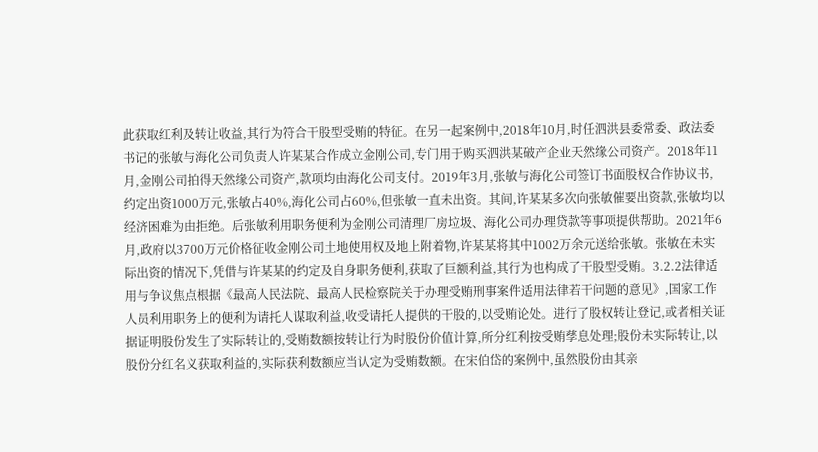此获取红利及转让收益,其行为符合干股型受贿的特征。在另一起案例中,2018年10月,时任泗洪县委常委、政法委书记的张敏与海化公司负责人许某某合作成立金刚公司,专门用于购买泗洪某破产企业天然缘公司资产。2018年11月,金刚公司拍得天然缘公司资产,款项均由海化公司支付。2019年3月,张敏与海化公司签订书面股权合作协议书,约定出资1000万元,张敏占40%,海化公司占60%,但张敏一直未出资。其间,许某某多次向张敏催要出资款,张敏均以经济困难为由拒绝。后张敏利用职务便利为金刚公司清理厂房垃圾、海化公司办理贷款等事项提供帮助。2021年6月,政府以3700万元价格征收金刚公司土地使用权及地上附着物,许某某将其中1002万余元送给张敏。张敏在未实际出资的情况下,凭借与许某某的约定及自身职务便利,获取了巨额利益,其行为也构成了干股型受贿。3.2.2法律适用与争议焦点根据《最高人民法院、最高人民检察院关于办理受贿刑事案件适用法律若干问题的意见》,国家工作人员利用职务上的便利为请托人谋取利益,收受请托人提供的干股的,以受贿论处。进行了股权转让登记,或者相关证据证明股份发生了实际转让的,受贿数额按转让行为时股份价值计算,所分红利按受贿孳息处理;股份未实际转让,以股份分红名义获取利益的,实际获利数额应当认定为受贿数额。在宋伯岱的案例中,虽然股份由其亲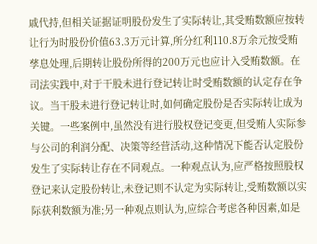戚代持,但相关证据证明股份发生了实际转让,其受贿数额应按转让行为时股份价值63.3万元计算,所分红利110.8万余元按受贿孳息处理,后期转让股份所得的200万元也应计入受贿数额。在司法实践中,对于干股未进行登记转让时受贿数额的认定存在争议。当干股未进行登记转让时,如何确定股份是否实际转让成为关键。一些案例中,虽然没有进行股权登记变更,但受贿人实际参与公司的利润分配、决策等经营活动,这种情况下能否认定股份发生了实际转让存在不同观点。一种观点认为,应严格按照股权登记来认定股份转让,未登记则不认定为实际转让,受贿数额以实际获利数额为准;另一种观点则认为,应综合考虑各种因素,如是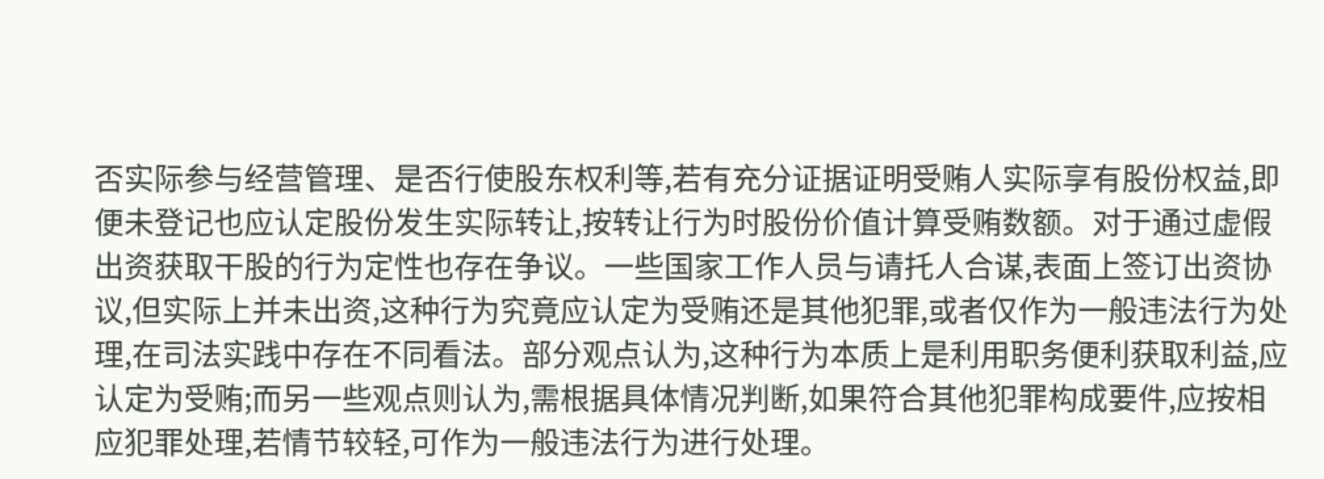否实际参与经营管理、是否行使股东权利等,若有充分证据证明受贿人实际享有股份权益,即便未登记也应认定股份发生实际转让,按转让行为时股份价值计算受贿数额。对于通过虚假出资获取干股的行为定性也存在争议。一些国家工作人员与请托人合谋,表面上签订出资协议,但实际上并未出资,这种行为究竟应认定为受贿还是其他犯罪,或者仅作为一般违法行为处理,在司法实践中存在不同看法。部分观点认为,这种行为本质上是利用职务便利获取利益,应认定为受贿;而另一些观点则认为,需根据具体情况判断,如果符合其他犯罪构成要件,应按相应犯罪处理,若情节较轻,可作为一般违法行为进行处理。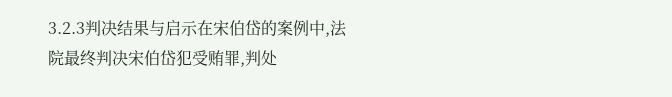3.2.3判决结果与启示在宋伯岱的案例中,法院最终判决宋伯岱犯受贿罪,判处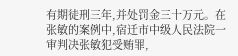有期徒刑三年,并处罚金三十万元。在张敏的案例中,宿迁市中级人民法院一审判决张敏犯受贿罪,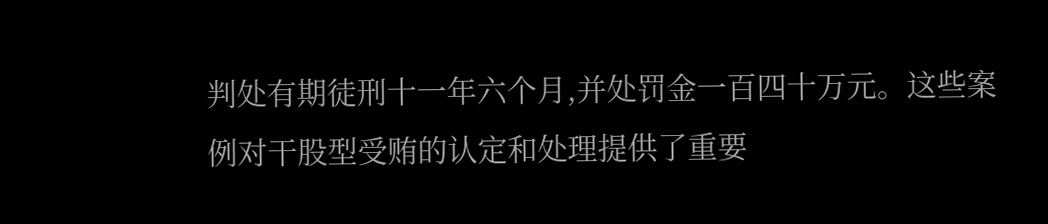判处有期徒刑十一年六个月,并处罚金一百四十万元。这些案例对干股型受贿的认定和处理提供了重要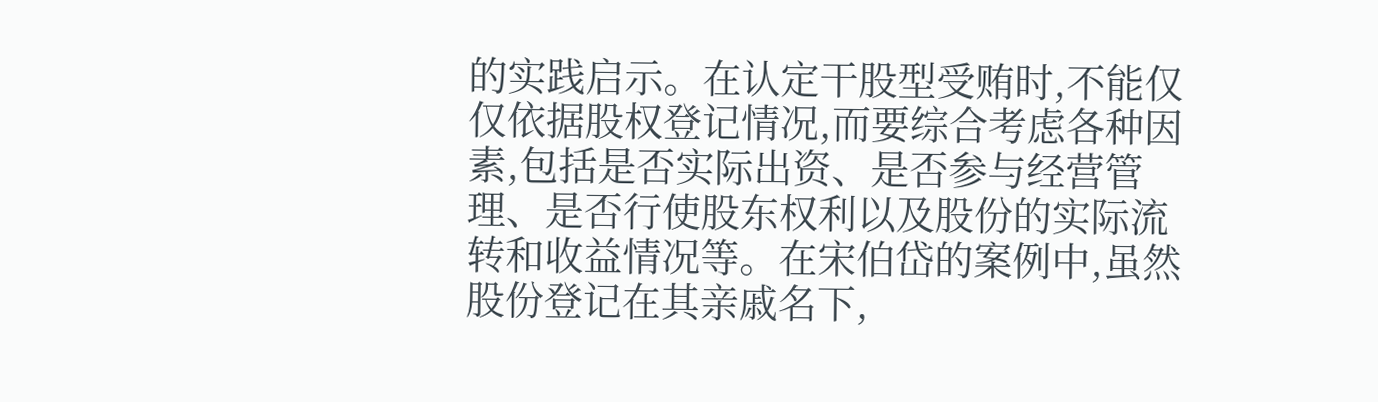的实践启示。在认定干股型受贿时,不能仅仅依据股权登记情况,而要综合考虑各种因素,包括是否实际出资、是否参与经营管理、是否行使股东权利以及股份的实际流转和收益情况等。在宋伯岱的案例中,虽然股份登记在其亲戚名下,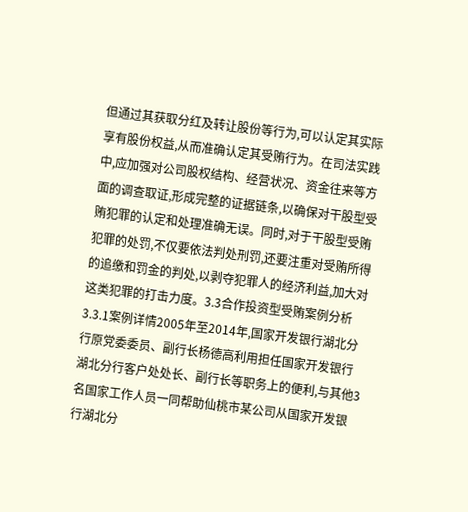但通过其获取分红及转让股份等行为,可以认定其实际享有股份权益,从而准确认定其受贿行为。在司法实践中,应加强对公司股权结构、经营状况、资金往来等方面的调查取证,形成完整的证据链条,以确保对干股型受贿犯罪的认定和处理准确无误。同时,对于干股型受贿犯罪的处罚,不仅要依法判处刑罚,还要注重对受贿所得的追缴和罚金的判处,以剥夺犯罪人的经济利益,加大对这类犯罪的打击力度。3.3合作投资型受贿案例分析3.3.1案例详情2005年至2014年,国家开发银行湖北分行原党委委员、副行长杨德高利用担任国家开发银行湖北分行客户处处长、副行长等职务上的便利,与其他3名国家工作人员一同帮助仙桃市某公司从国家开发银行湖北分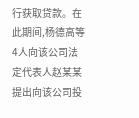行获取贷款。在此期间,杨德高等4人向该公司法定代表人赵某某提出向该公司投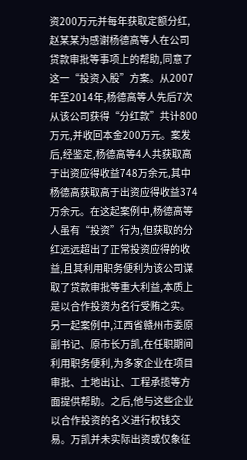资200万元并每年获取定额分红,赵某某为感谢杨德高等人在公司贷款审批等事项上的帮助,同意了这一“投资入股”方案。从2007年至2014年,杨德高等人先后7次从该公司获得“分红款”共计800万元,并收回本金200万元。案发后,经鉴定,杨德高等4人共获取高于出资应得收益748万余元,其中杨德高获取高于出资应得收益374万余元。在这起案例中,杨德高等人虽有“投资”行为,但获取的分红远远超出了正常投资应得的收益,且其利用职务便利为该公司谋取了贷款审批等重大利益,本质上是以合作投资为名行受贿之实。另一起案例中,江西省赣州市委原副书记、原市长万凯,在任职期间利用职务便利,为多家企业在项目审批、土地出让、工程承揽等方面提供帮助。之后,他与这些企业以合作投资的名义进行权钱交易。万凯并未实际出资或仅象征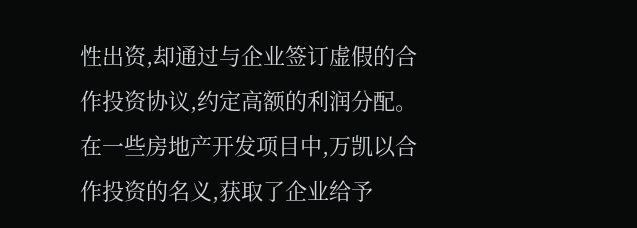性出资,却通过与企业签订虚假的合作投资协议,约定高额的利润分配。在一些房地产开发项目中,万凯以合作投资的名义,获取了企业给予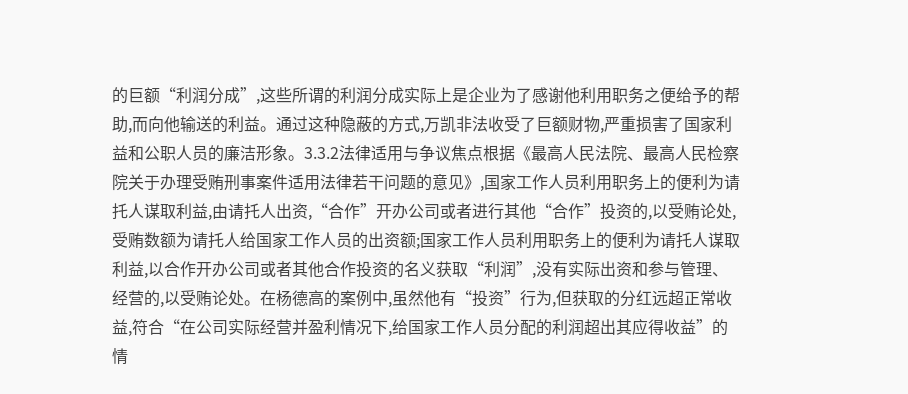的巨额“利润分成”,这些所谓的利润分成实际上是企业为了感谢他利用职务之便给予的帮助,而向他输送的利益。通过这种隐蔽的方式,万凯非法收受了巨额财物,严重损害了国家利益和公职人员的廉洁形象。3.3.2法律适用与争议焦点根据《最高人民法院、最高人民检察院关于办理受贿刑事案件适用法律若干问题的意见》,国家工作人员利用职务上的便利为请托人谋取利益,由请托人出资,“合作”开办公司或者进行其他“合作”投资的,以受贿论处,受贿数额为请托人给国家工作人员的出资额;国家工作人员利用职务上的便利为请托人谋取利益,以合作开办公司或者其他合作投资的名义获取“利润”,没有实际出资和参与管理、经营的,以受贿论处。在杨德高的案例中,虽然他有“投资”行为,但获取的分红远超正常收益,符合“在公司实际经营并盈利情况下,给国家工作人员分配的利润超出其应得收益”的情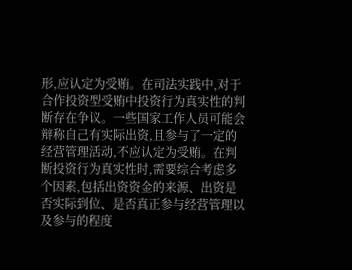形,应认定为受贿。在司法实践中,对于合作投资型受贿中投资行为真实性的判断存在争议。一些国家工作人员可能会辩称自己有实际出资,且参与了一定的经营管理活动,不应认定为受贿。在判断投资行为真实性时,需要综合考虑多个因素,包括出资资金的来源、出资是否实际到位、是否真正参与经营管理以及参与的程度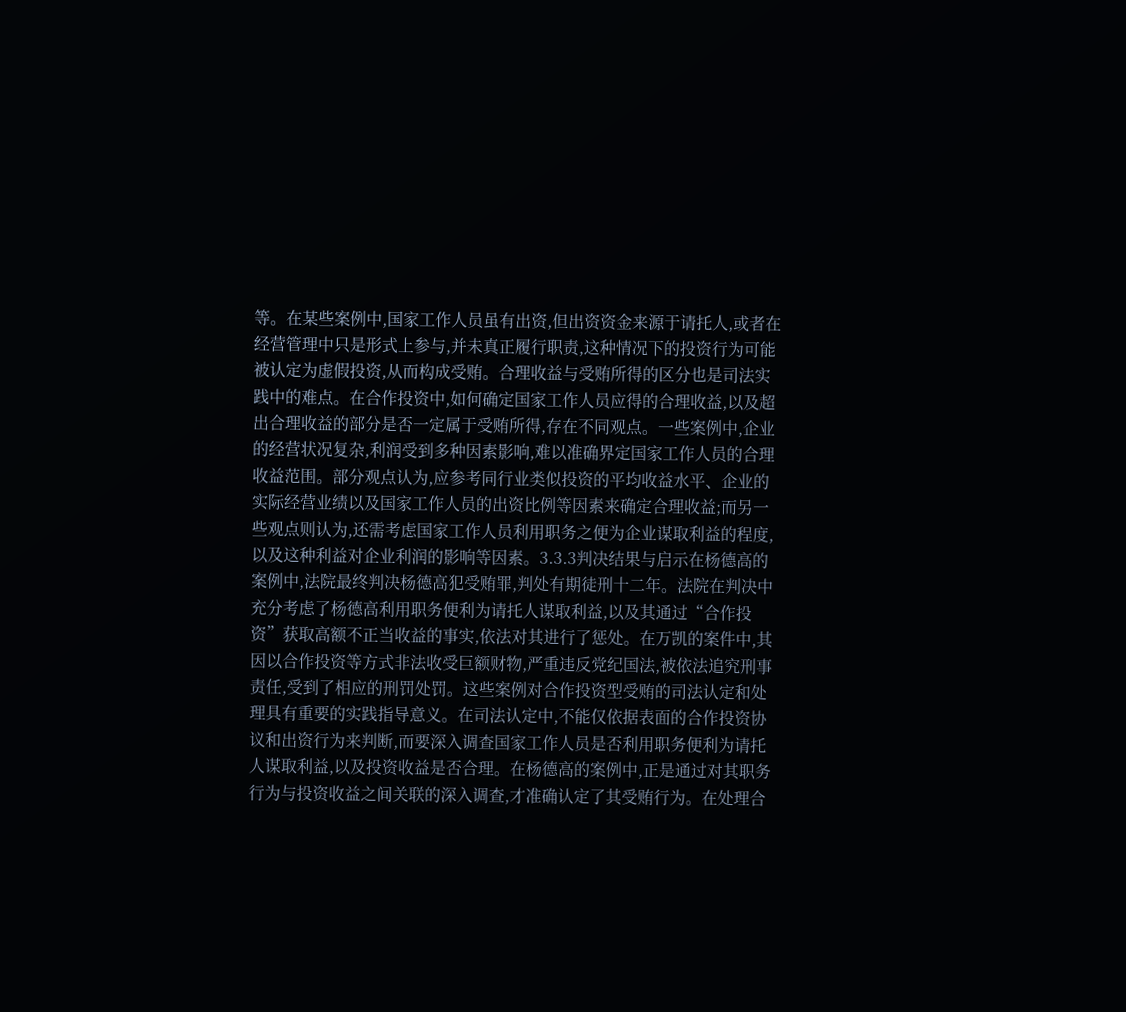等。在某些案例中,国家工作人员虽有出资,但出资资金来源于请托人,或者在经营管理中只是形式上参与,并未真正履行职责,这种情况下的投资行为可能被认定为虚假投资,从而构成受贿。合理收益与受贿所得的区分也是司法实践中的难点。在合作投资中,如何确定国家工作人员应得的合理收益,以及超出合理收益的部分是否一定属于受贿所得,存在不同观点。一些案例中,企业的经营状况复杂,利润受到多种因素影响,难以准确界定国家工作人员的合理收益范围。部分观点认为,应参考同行业类似投资的平均收益水平、企业的实际经营业绩以及国家工作人员的出资比例等因素来确定合理收益;而另一些观点则认为,还需考虑国家工作人员利用职务之便为企业谋取利益的程度,以及这种利益对企业利润的影响等因素。3.3.3判决结果与启示在杨德高的案例中,法院最终判决杨德高犯受贿罪,判处有期徒刑十二年。法院在判决中充分考虑了杨德高利用职务便利为请托人谋取利益,以及其通过“合作投资”获取高额不正当收益的事实,依法对其进行了惩处。在万凯的案件中,其因以合作投资等方式非法收受巨额财物,严重违反党纪国法,被依法追究刑事责任,受到了相应的刑罚处罚。这些案例对合作投资型受贿的司法认定和处理具有重要的实践指导意义。在司法认定中,不能仅依据表面的合作投资协议和出资行为来判断,而要深入调查国家工作人员是否利用职务便利为请托人谋取利益,以及投资收益是否合理。在杨德高的案例中,正是通过对其职务行为与投资收益之间关联的深入调查,才准确认定了其受贿行为。在处理合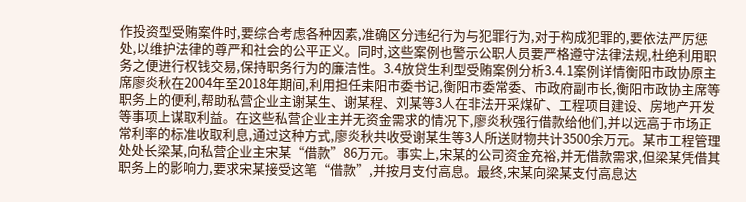作投资型受贿案件时,要综合考虑各种因素,准确区分违纪行为与犯罪行为,对于构成犯罪的,要依法严厉惩处,以维护法律的尊严和社会的公平正义。同时,这些案例也警示公职人员要严格遵守法律法规,杜绝利用职务之便进行权钱交易,保持职务行为的廉洁性。3.4放贷生利型受贿案例分析3.4.1案例详情衡阳市政协原主席廖炎秋在2004年至2018年期间,利用担任耒阳市委书记,衡阳市委常委、市政府副市长,衡阳市政协主席等职务上的便利,帮助私营企业主谢某生、谢某程、刘某等3人在非法开采煤矿、工程项目建设、房地产开发等事项上谋取利益。在这些私营企业主并无资金需求的情况下,廖炎秋强行借款给他们,并以远高于市场正常利率的标准收取利息,通过这种方式,廖炎秋共收受谢某生等3人所送财物共计3500余万元。某市工程管理处处长梁某,向私营企业主宋某“借款”86万元。事实上,宋某的公司资金充裕,并无借款需求,但梁某凭借其职务上的影响力,要求宋某接受这笔“借款”,并按月支付高息。最终,宋某向梁某支付高息达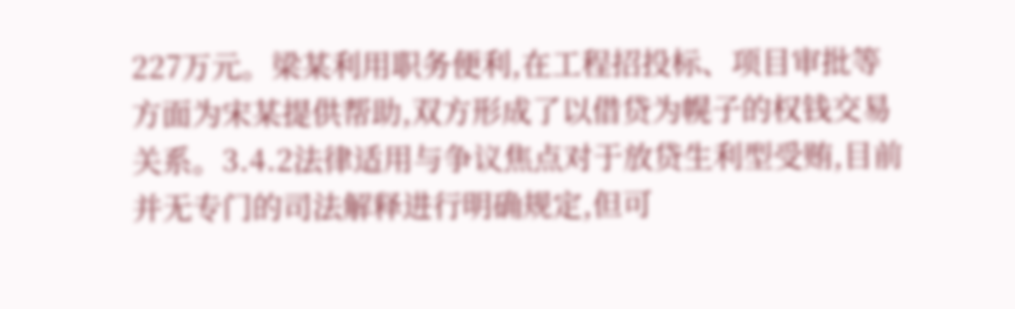227万元。梁某利用职务便利,在工程招投标、项目审批等方面为宋某提供帮助,双方形成了以借贷为幌子的权钱交易关系。3.4.2法律适用与争议焦点对于放贷生利型受贿,目前并无专门的司法解释进行明确规定,但可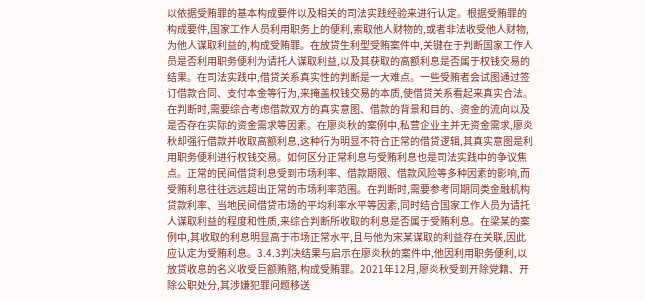以依据受贿罪的基本构成要件以及相关的司法实践经验来进行认定。根据受贿罪的构成要件,国家工作人员利用职务上的便利,索取他人财物的,或者非法收受他人财物,为他人谋取利益的,构成受贿罪。在放贷生利型受贿案件中,关键在于判断国家工作人员是否利用职务便利为请托人谋取利益,以及其获取的高额利息是否属于权钱交易的结果。在司法实践中,借贷关系真实性的判断是一大难点。一些受贿者会试图通过签订借款合同、支付本金等行为,来掩盖权钱交易的本质,使借贷关系看起来真实合法。在判断时,需要综合考虑借款双方的真实意图、借款的背景和目的、资金的流向以及是否存在实际的资金需求等因素。在廖炎秋的案例中,私营企业主并无资金需求,廖炎秋却强行借款并收取高额利息,这种行为明显不符合正常的借贷逻辑,其真实意图是利用职务便利进行权钱交易。如何区分正常利息与受贿利息也是司法实践中的争议焦点。正常的民间借贷利息受到市场利率、借款期限、借款风险等多种因素的影响,而受贿利息往往远远超出正常的市场利率范围。在判断时,需要参考同期同类金融机构贷款利率、当地民间借贷市场的平均利率水平等因素,同时结合国家工作人员为请托人谋取利益的程度和性质,来综合判断所收取的利息是否属于受贿利息。在梁某的案例中,其收取的利息明显高于市场正常水平,且与他为宋某谋取的利益存在关联,因此应认定为受贿利息。3.4.3判决结果与启示在廖炎秋的案件中,他因利用职务便利,以放贷收息的名义收受巨额贿赂,构成受贿罪。2021年12月,廖炎秋受到开除党籍、开除公职处分,其涉嫌犯罪问题移送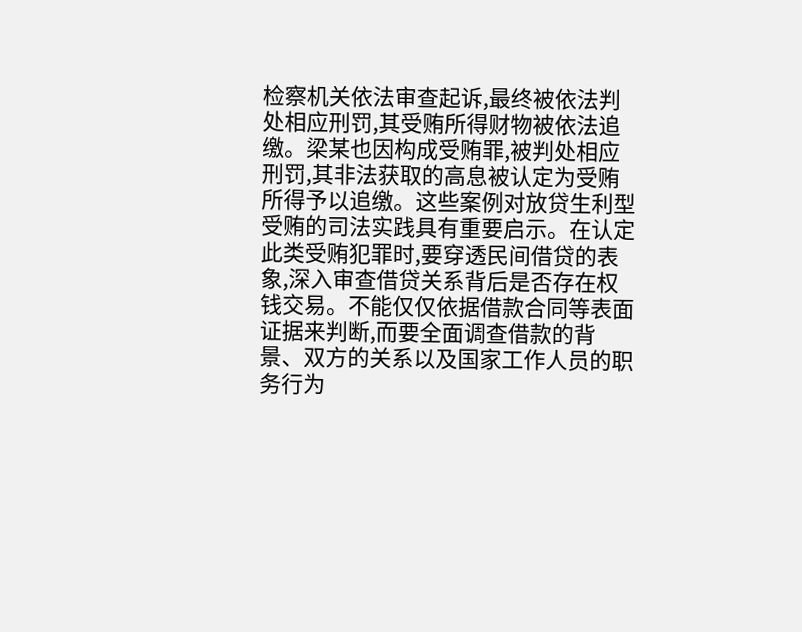检察机关依法审查起诉,最终被依法判处相应刑罚,其受贿所得财物被依法追缴。梁某也因构成受贿罪,被判处相应刑罚,其非法获取的高息被认定为受贿所得予以追缴。这些案例对放贷生利型受贿的司法实践具有重要启示。在认定此类受贿犯罪时,要穿透民间借贷的表象,深入审查借贷关系背后是否存在权钱交易。不能仅仅依据借款合同等表面证据来判断,而要全面调查借款的背景、双方的关系以及国家工作人员的职务行为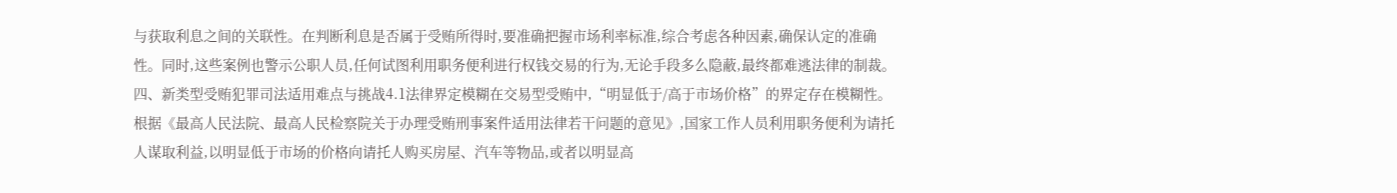与获取利息之间的关联性。在判断利息是否属于受贿所得时,要准确把握市场利率标准,综合考虑各种因素,确保认定的准确性。同时,这些案例也警示公职人员,任何试图利用职务便利进行权钱交易的行为,无论手段多么隐蔽,最终都难逃法律的制裁。四、新类型受贿犯罪司法适用难点与挑战4.1法律界定模糊在交易型受贿中,“明显低于/高于市场价格”的界定存在模糊性。根据《最高人民法院、最高人民检察院关于办理受贿刑事案件适用法律若干问题的意见》,国家工作人员利用职务便利为请托人谋取利益,以明显低于市场的价格向请托人购买房屋、汽车等物品,或者以明显高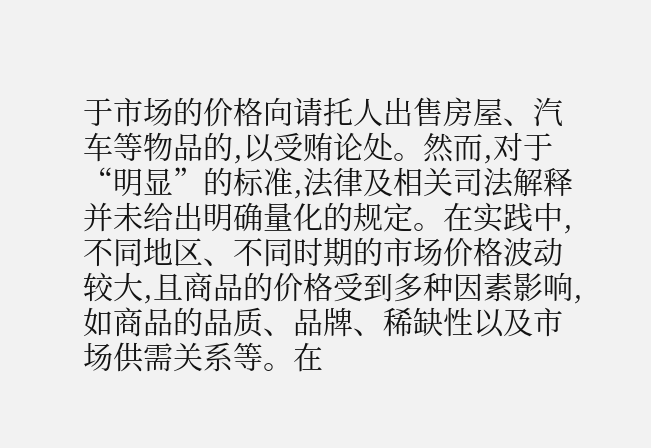于市场的价格向请托人出售房屋、汽车等物品的,以受贿论处。然而,对于“明显”的标准,法律及相关司法解释并未给出明确量化的规定。在实践中,不同地区、不同时期的市场价格波动较大,且商品的价格受到多种因素影响,如商品的品质、品牌、稀缺性以及市场供需关系等。在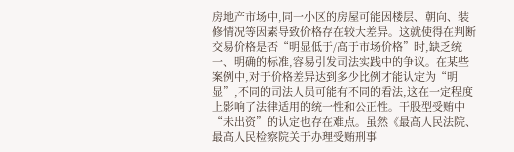房地产市场中,同一小区的房屋可能因楼层、朝向、装修情况等因素导致价格存在较大差异。这就使得在判断交易价格是否“明显低于/高于市场价格”时,缺乏统一、明确的标准,容易引发司法实践中的争议。在某些案例中,对于价格差异达到多少比例才能认定为“明显”,不同的司法人员可能有不同的看法,这在一定程度上影响了法律适用的统一性和公正性。干股型受贿中“未出资”的认定也存在难点。虽然《最高人民法院、最高人民检察院关于办理受贿刑事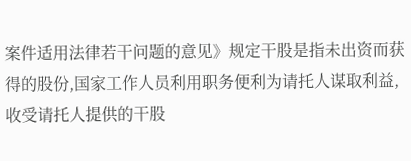案件适用法律若干问题的意见》规定干股是指未出资而获得的股份,国家工作人员利用职务便利为请托人谋取利益,收受请托人提供的干股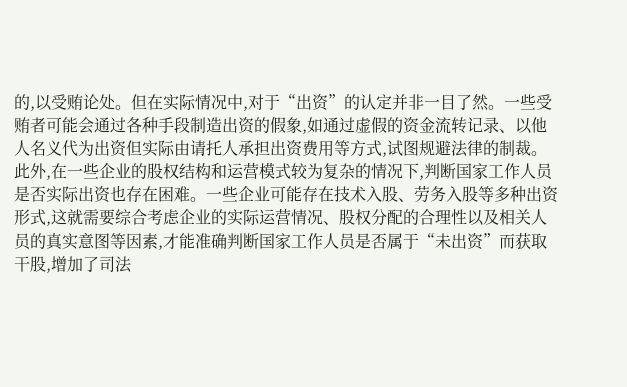的,以受贿论处。但在实际情况中,对于“出资”的认定并非一目了然。一些受贿者可能会通过各种手段制造出资的假象,如通过虚假的资金流转记录、以他人名义代为出资但实际由请托人承担出资费用等方式,试图规避法律的制裁。此外,在一些企业的股权结构和运营模式较为复杂的情况下,判断国家工作人员是否实际出资也存在困难。一些企业可能存在技术入股、劳务入股等多种出资形式,这就需要综合考虑企业的实际运营情况、股权分配的合理性以及相关人员的真实意图等因素,才能准确判断国家工作人员是否属于“未出资”而获取干股,增加了司法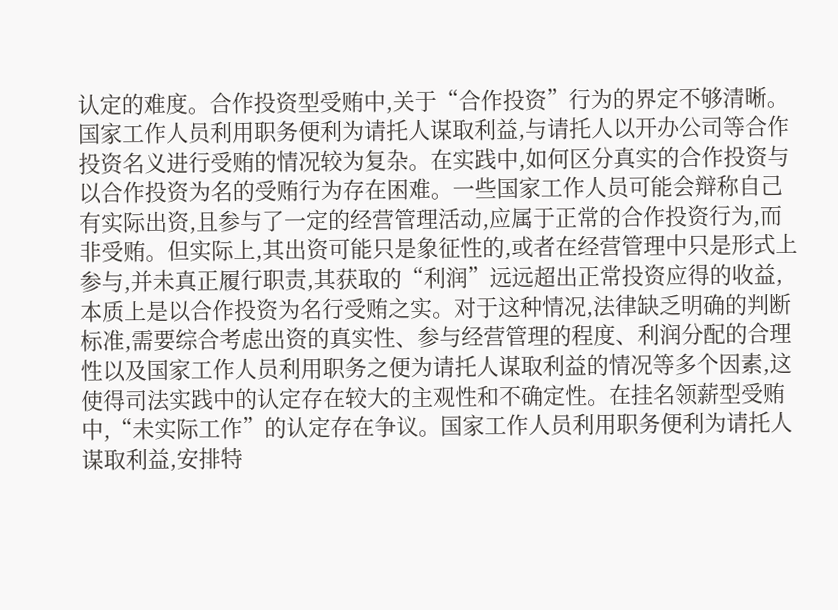认定的难度。合作投资型受贿中,关于“合作投资”行为的界定不够清晰。国家工作人员利用职务便利为请托人谋取利益,与请托人以开办公司等合作投资名义进行受贿的情况较为复杂。在实践中,如何区分真实的合作投资与以合作投资为名的受贿行为存在困难。一些国家工作人员可能会辩称自己有实际出资,且参与了一定的经营管理活动,应属于正常的合作投资行为,而非受贿。但实际上,其出资可能只是象征性的,或者在经营管理中只是形式上参与,并未真正履行职责,其获取的“利润”远远超出正常投资应得的收益,本质上是以合作投资为名行受贿之实。对于这种情况,法律缺乏明确的判断标准,需要综合考虑出资的真实性、参与经营管理的程度、利润分配的合理性以及国家工作人员利用职务之便为请托人谋取利益的情况等多个因素,这使得司法实践中的认定存在较大的主观性和不确定性。在挂名领薪型受贿中,“未实际工作”的认定存在争议。国家工作人员利用职务便利为请托人谋取利益,安排特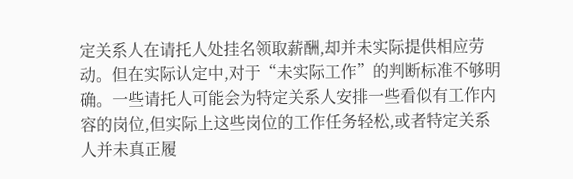定关系人在请托人处挂名领取薪酬,却并未实际提供相应劳动。但在实际认定中,对于“未实际工作”的判断标准不够明确。一些请托人可能会为特定关系人安排一些看似有工作内容的岗位,但实际上这些岗位的工作任务轻松,或者特定关系人并未真正履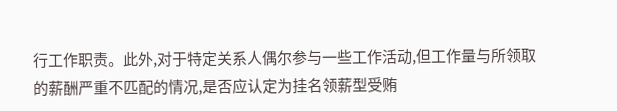行工作职责。此外,对于特定关系人偶尔参与一些工作活动,但工作量与所领取的薪酬严重不匹配的情况,是否应认定为挂名领薪型受贿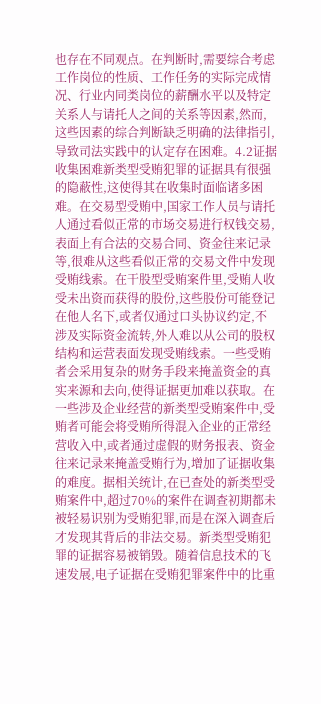也存在不同观点。在判断时,需要综合考虑工作岗位的性质、工作任务的实际完成情况、行业内同类岗位的薪酬水平以及特定关系人与请托人之间的关系等因素,然而,这些因素的综合判断缺乏明确的法律指引,导致司法实践中的认定存在困难。4.2证据收集困难新类型受贿犯罪的证据具有很强的隐蔽性,这使得其在收集时面临诸多困难。在交易型受贿中,国家工作人员与请托人通过看似正常的市场交易进行权钱交易,表面上有合法的交易合同、资金往来记录等,很难从这些看似正常的交易文件中发现受贿线索。在干股型受贿案件里,受贿人收受未出资而获得的股份,这些股份可能登记在他人名下,或者仅通过口头协议约定,不涉及实际资金流转,外人难以从公司的股权结构和运营表面发现受贿线索。一些受贿者会采用复杂的财务手段来掩盖资金的真实来源和去向,使得证据更加难以获取。在一些涉及企业经营的新类型受贿案件中,受贿者可能会将受贿所得混入企业的正常经营收入中,或者通过虚假的财务报表、资金往来记录来掩盖受贿行为,增加了证据收集的难度。据相关统计,在已查处的新类型受贿案件中,超过70%的案件在调查初期都未被轻易识别为受贿犯罪,而是在深入调查后才发现其背后的非法交易。新类型受贿犯罪的证据容易被销毁。随着信息技术的飞速发展,电子证据在受贿犯罪案件中的比重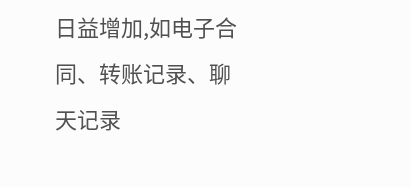日益增加,如电子合同、转账记录、聊天记录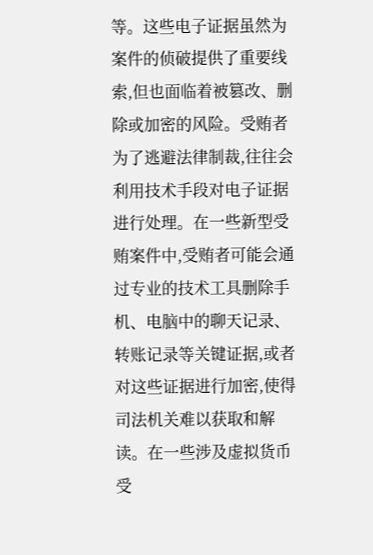等。这些电子证据虽然为案件的侦破提供了重要线索,但也面临着被篡改、删除或加密的风险。受贿者为了逃避法律制裁,往往会利用技术手段对电子证据进行处理。在一些新型受贿案件中,受贿者可能会通过专业的技术工具删除手机、电脑中的聊天记录、转账记录等关键证据,或者对这些证据进行加密,使得司法机关难以获取和解读。在一些涉及虚拟货币受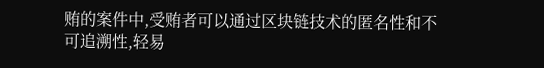贿的案件中,受贿者可以通过区块链技术的匿名性和不可追溯性,轻易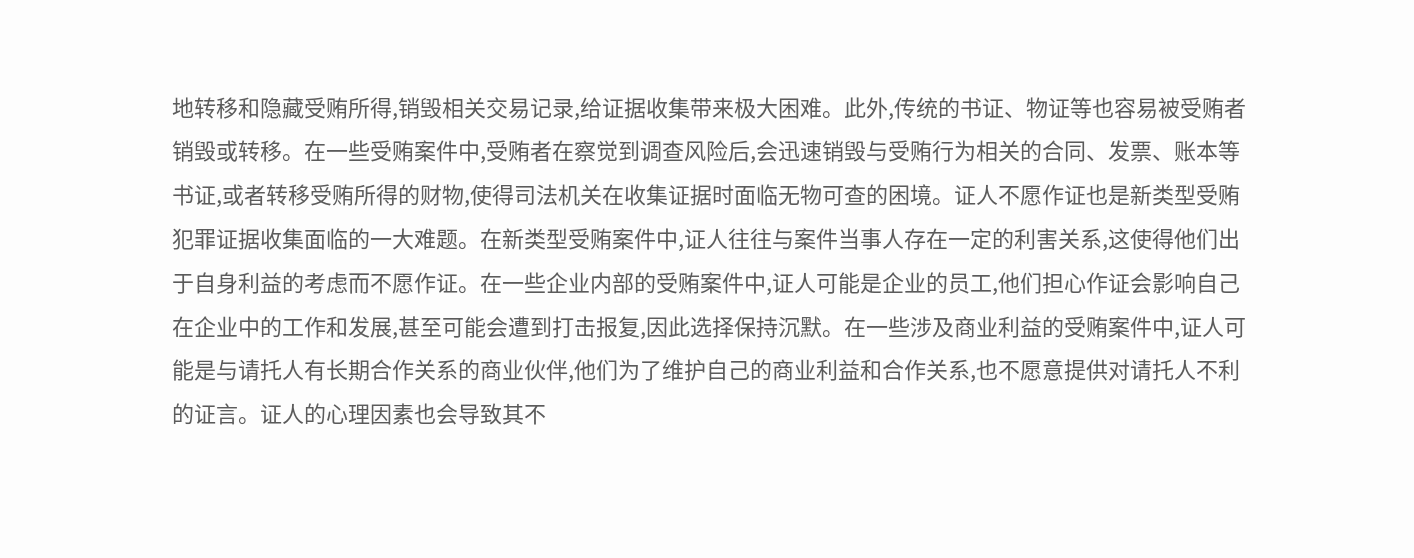地转移和隐藏受贿所得,销毁相关交易记录,给证据收集带来极大困难。此外,传统的书证、物证等也容易被受贿者销毁或转移。在一些受贿案件中,受贿者在察觉到调查风险后,会迅速销毁与受贿行为相关的合同、发票、账本等书证,或者转移受贿所得的财物,使得司法机关在收集证据时面临无物可查的困境。证人不愿作证也是新类型受贿犯罪证据收集面临的一大难题。在新类型受贿案件中,证人往往与案件当事人存在一定的利害关系,这使得他们出于自身利益的考虑而不愿作证。在一些企业内部的受贿案件中,证人可能是企业的员工,他们担心作证会影响自己在企业中的工作和发展,甚至可能会遭到打击报复,因此选择保持沉默。在一些涉及商业利益的受贿案件中,证人可能是与请托人有长期合作关系的商业伙伴,他们为了维护自己的商业利益和合作关系,也不愿意提供对请托人不利的证言。证人的心理因素也会导致其不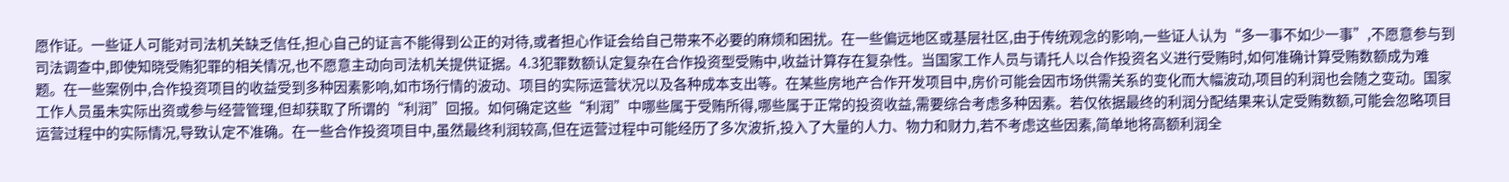愿作证。一些证人可能对司法机关缺乏信任,担心自己的证言不能得到公正的对待,或者担心作证会给自己带来不必要的麻烦和困扰。在一些偏远地区或基层社区,由于传统观念的影响,一些证人认为“多一事不如少一事”,不愿意参与到司法调查中,即使知晓受贿犯罪的相关情况,也不愿意主动向司法机关提供证据。4.3犯罪数额认定复杂在合作投资型受贿中,收益计算存在复杂性。当国家工作人员与请托人以合作投资名义进行受贿时,如何准确计算受贿数额成为难题。在一些案例中,合作投资项目的收益受到多种因素影响,如市场行情的波动、项目的实际运营状况以及各种成本支出等。在某些房地产合作开发项目中,房价可能会因市场供需关系的变化而大幅波动,项目的利润也会随之变动。国家工作人员虽未实际出资或参与经营管理,但却获取了所谓的“利润”回报。如何确定这些“利润”中哪些属于受贿所得,哪些属于正常的投资收益,需要综合考虑多种因素。若仅依据最终的利润分配结果来认定受贿数额,可能会忽略项目运营过程中的实际情况,导致认定不准确。在一些合作投资项目中,虽然最终利润较高,但在运营过程中可能经历了多次波折,投入了大量的人力、物力和财力,若不考虑这些因素,简单地将高额利润全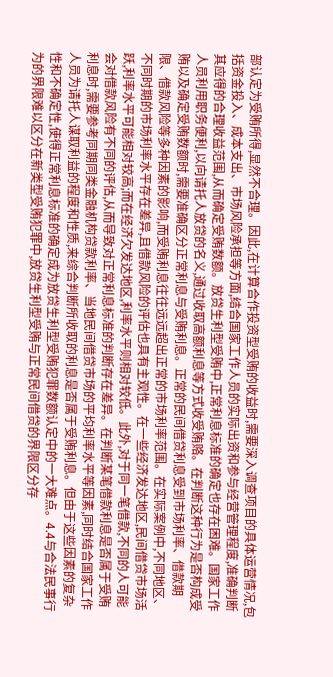部认定为受贿所得,显然不合理。因此,在计算合作投资型受贿的收益时,需要深入调查项目的具体运营情况,包括资金投入、成本支出、市场风险承担等方面,结合国家工作人员的实际出资和参与经营管理程度,准确判断其应得的合理收益范围,从而确定受贿数额。放贷生利型受贿中,正常利息标准的确定也存在困难。国家工作人员利用职务便利,以向请托人放贷的名义,通过收取高额利息等方式收受贿赂。在判断这种行为是否构成受贿以及确定受贿数额时,需要准确区分正常利息与受贿利息。正常的民间借贷利息受到市场利率、借款期限、借款风险等多种因素的影响,而受贿利息往往远远超出正常的市场利率范围。在实际案例中,不同地区、不同时期的市场利率水平存在差异,且借款风险的评估也具有主观性。在一些经济发达地区,民间借贷市场活跃,利率水平可能相对较高;而在经济欠发达地区,利率水平则相对较低。此外,对于同一笔借款,不同的人可能会对借款风险有不同的评估,从而导致对正常利息标准的判断存在差异。在判断某笔借款利息是否属于受贿利息时,需要参考同期同类金融机构贷款利率、当地民间借贷市场的平均利率水平等因素,同时结合国家工作人员为请托人谋取利益的程度和性质,来综合判断所收取的利息是否属于受贿利息。但由于这些因素的复杂性和不确定性,使得正常利息标准的确定成为放贷生利型受贿犯罪数额认定中的一大难点。4.4与合法民事行为的界限难以区分在新类型受贿犯罪中,放贷生利型受贿与正常民间借贷的界限区分存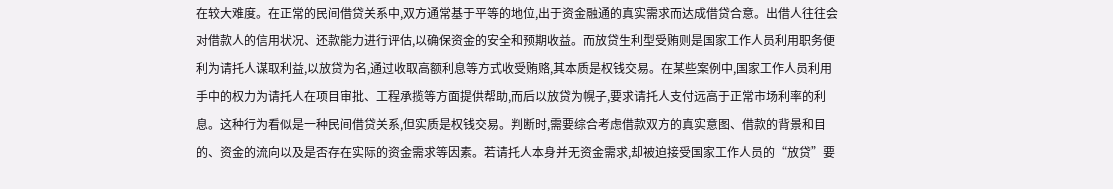在较大难度。在正常的民间借贷关系中,双方通常基于平等的地位,出于资金融通的真实需求而达成借贷合意。出借人往往会对借款人的信用状况、还款能力进行评估,以确保资金的安全和预期收益。而放贷生利型受贿则是国家工作人员利用职务便利为请托人谋取利益,以放贷为名,通过收取高额利息等方式收受贿赂,其本质是权钱交易。在某些案例中,国家工作人员利用手中的权力为请托人在项目审批、工程承揽等方面提供帮助,而后以放贷为幌子,要求请托人支付远高于正常市场利率的利息。这种行为看似是一种民间借贷关系,但实质是权钱交易。判断时,需要综合考虑借款双方的真实意图、借款的背景和目的、资金的流向以及是否存在实际的资金需求等因素。若请托人本身并无资金需求,却被迫接受国家工作人员的“放贷”要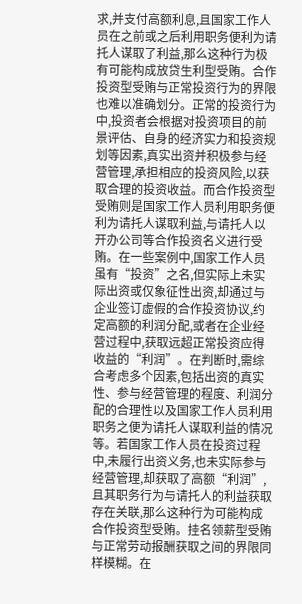求,并支付高额利息,且国家工作人员在之前或之后利用职务便利为请托人谋取了利益,那么这种行为极有可能构成放贷生利型受贿。合作投资型受贿与正常投资行为的界限也难以准确划分。正常的投资行为中,投资者会根据对投资项目的前景评估、自身的经济实力和投资规划等因素,真实出资并积极参与经营管理,承担相应的投资风险,以获取合理的投资收益。而合作投资型受贿则是国家工作人员利用职务便利为请托人谋取利益,与请托人以开办公司等合作投资名义进行受贿。在一些案例中,国家工作人员虽有“投资”之名,但实际上未实际出资或仅象征性出资,却通过与企业签订虚假的合作投资协议,约定高额的利润分配,或者在企业经营过程中,获取远超正常投资应得收益的“利润”。在判断时,需综合考虑多个因素,包括出资的真实性、参与经营管理的程度、利润分配的合理性以及国家工作人员利用职务之便为请托人谋取利益的情况等。若国家工作人员在投资过程中,未履行出资义务,也未实际参与经营管理,却获取了高额“利润”,且其职务行为与请托人的利益获取存在关联,那么这种行为可能构成合作投资型受贿。挂名领薪型受贿与正常劳动报酬获取之间的界限同样模糊。在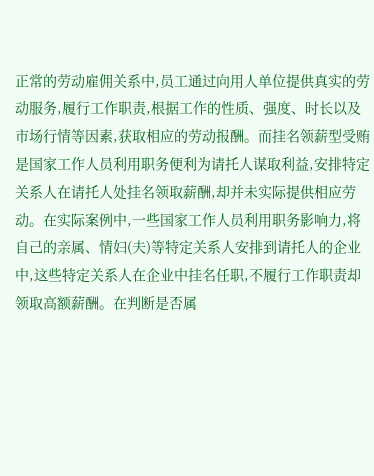正常的劳动雇佣关系中,员工通过向用人单位提供真实的劳动服务,履行工作职责,根据工作的性质、强度、时长以及市场行情等因素,获取相应的劳动报酬。而挂名领薪型受贿是国家工作人员利用职务便利为请托人谋取利益,安排特定关系人在请托人处挂名领取薪酬,却并未实际提供相应劳动。在实际案例中,一些国家工作人员利用职务影响力,将自己的亲属、情妇(夫)等特定关系人安排到请托人的企业中,这些特定关系人在企业中挂名任职,不履行工作职责却领取高额薪酬。在判断是否属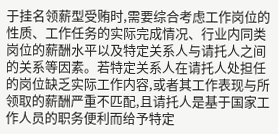于挂名领薪型受贿时,需要综合考虑工作岗位的性质、工作任务的实际完成情况、行业内同类岗位的薪酬水平以及特定关系人与请托人之间的关系等因素。若特定关系人在请托人处担任的岗位缺乏实际工作内容,或者其工作表现与所领取的薪酬严重不匹配,且请托人是基于国家工作人员的职务便利而给予特定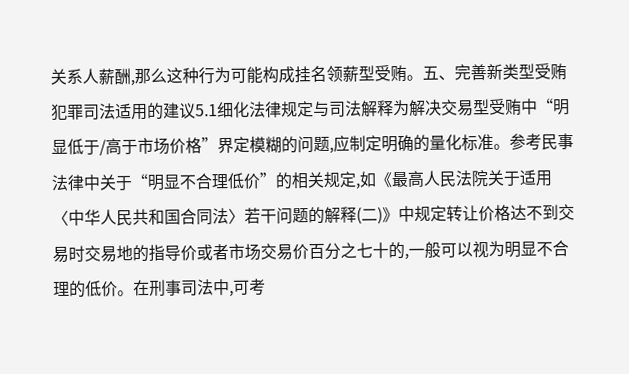关系人薪酬,那么这种行为可能构成挂名领薪型受贿。五、完善新类型受贿犯罪司法适用的建议5.1细化法律规定与司法解释为解决交易型受贿中“明显低于/高于市场价格”界定模糊的问题,应制定明确的量化标准。参考民事法律中关于“明显不合理低价”的相关规定,如《最高人民法院关于适用〈中华人民共和国合同法〉若干问题的解释(二)》中规定转让价格达不到交易时交易地的指导价或者市场交易价百分之七十的,一般可以视为明显不合理的低价。在刑事司法中,可考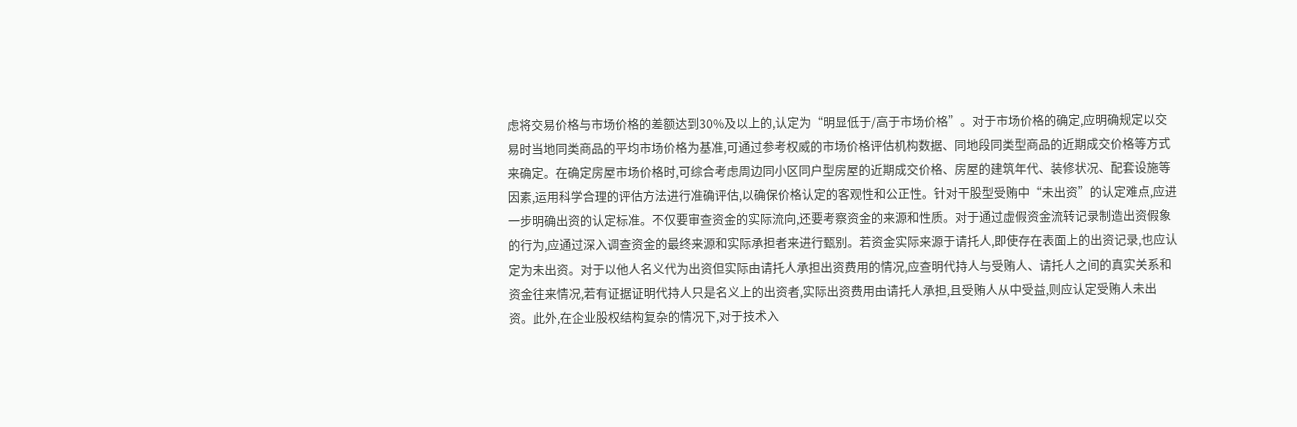虑将交易价格与市场价格的差额达到30%及以上的,认定为“明显低于/高于市场价格”。对于市场价格的确定,应明确规定以交易时当地同类商品的平均市场价格为基准,可通过参考权威的市场价格评估机构数据、同地段同类型商品的近期成交价格等方式来确定。在确定房屋市场价格时,可综合考虑周边同小区同户型房屋的近期成交价格、房屋的建筑年代、装修状况、配套设施等因素,运用科学合理的评估方法进行准确评估,以确保价格认定的客观性和公正性。针对干股型受贿中“未出资”的认定难点,应进一步明确出资的认定标准。不仅要审查资金的实际流向,还要考察资金的来源和性质。对于通过虚假资金流转记录制造出资假象的行为,应通过深入调查资金的最终来源和实际承担者来进行甄别。若资金实际来源于请托人,即使存在表面上的出资记录,也应认定为未出资。对于以他人名义代为出资但实际由请托人承担出资费用的情况,应查明代持人与受贿人、请托人之间的真实关系和资金往来情况,若有证据证明代持人只是名义上的出资者,实际出资费用由请托人承担,且受贿人从中受益,则应认定受贿人未出资。此外,在企业股权结构复杂的情况下,对于技术入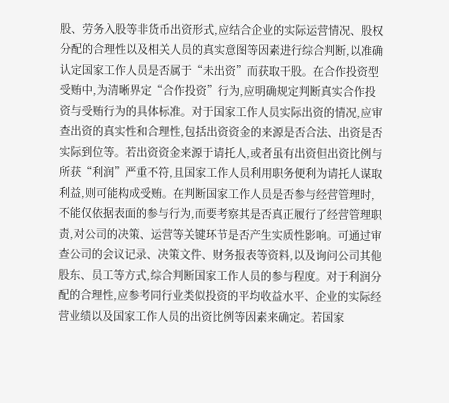股、劳务入股等非货币出资形式,应结合企业的实际运营情况、股权分配的合理性以及相关人员的真实意图等因素进行综合判断,以准确认定国家工作人员是否属于“未出资”而获取干股。在合作投资型受贿中,为清晰界定“合作投资”行为,应明确规定判断真实合作投资与受贿行为的具体标准。对于国家工作人员实际出资的情况,应审查出资的真实性和合理性,包括出资资金的来源是否合法、出资是否实际到位等。若出资资金来源于请托人,或者虽有出资但出资比例与所获“利润”严重不符,且国家工作人员利用职务便利为请托人谋取利益,则可能构成受贿。在判断国家工作人员是否参与经营管理时,不能仅依据表面的参与行为,而要考察其是否真正履行了经营管理职责,对公司的决策、运营等关键环节是否产生实质性影响。可通过审查公司的会议记录、决策文件、财务报表等资料,以及询问公司其他股东、员工等方式,综合判断国家工作人员的参与程度。对于利润分配的合理性,应参考同行业类似投资的平均收益水平、企业的实际经营业绩以及国家工作人员的出资比例等因素来确定。若国家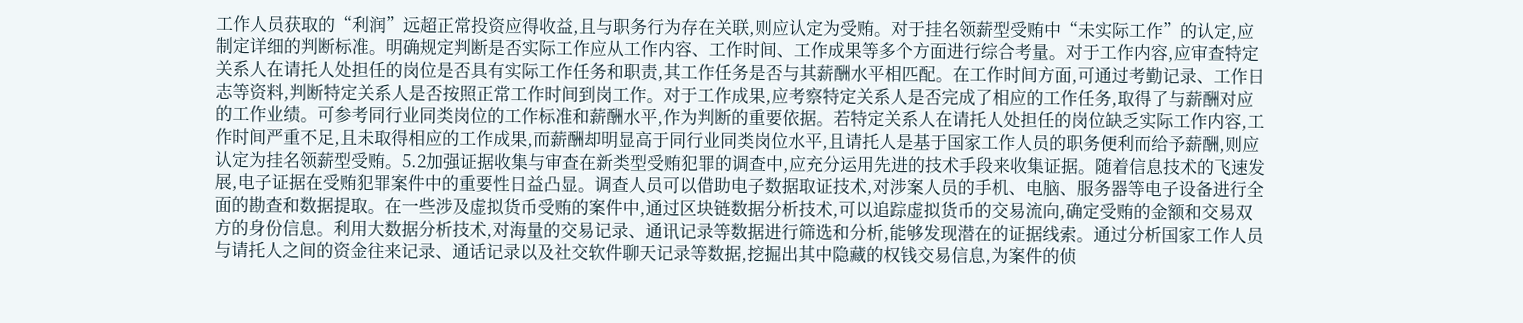工作人员获取的“利润”远超正常投资应得收益,且与职务行为存在关联,则应认定为受贿。对于挂名领薪型受贿中“未实际工作”的认定,应制定详细的判断标准。明确规定判断是否实际工作应从工作内容、工作时间、工作成果等多个方面进行综合考量。对于工作内容,应审查特定关系人在请托人处担任的岗位是否具有实际工作任务和职责,其工作任务是否与其薪酬水平相匹配。在工作时间方面,可通过考勤记录、工作日志等资料,判断特定关系人是否按照正常工作时间到岗工作。对于工作成果,应考察特定关系人是否完成了相应的工作任务,取得了与薪酬对应的工作业绩。可参考同行业同类岗位的工作标准和薪酬水平,作为判断的重要依据。若特定关系人在请托人处担任的岗位缺乏实际工作内容,工作时间严重不足,且未取得相应的工作成果,而薪酬却明显高于同行业同类岗位水平,且请托人是基于国家工作人员的职务便利而给予薪酬,则应认定为挂名领薪型受贿。5.2加强证据收集与审查在新类型受贿犯罪的调查中,应充分运用先进的技术手段来收集证据。随着信息技术的飞速发展,电子证据在受贿犯罪案件中的重要性日益凸显。调查人员可以借助电子数据取证技术,对涉案人员的手机、电脑、服务器等电子设备进行全面的勘查和数据提取。在一些涉及虚拟货币受贿的案件中,通过区块链数据分析技术,可以追踪虚拟货币的交易流向,确定受贿的金额和交易双方的身份信息。利用大数据分析技术,对海量的交易记录、通讯记录等数据进行筛选和分析,能够发现潜在的证据线索。通过分析国家工作人员与请托人之间的资金往来记录、通话记录以及社交软件聊天记录等数据,挖掘出其中隐藏的权钱交易信息,为案件的侦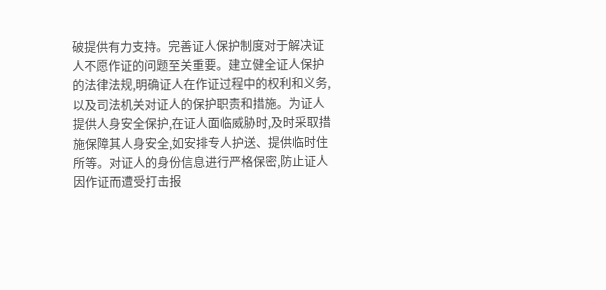破提供有力支持。完善证人保护制度对于解决证人不愿作证的问题至关重要。建立健全证人保护的法律法规,明确证人在作证过程中的权利和义务,以及司法机关对证人的保护职责和措施。为证人提供人身安全保护,在证人面临威胁时,及时采取措施保障其人身安全,如安排专人护送、提供临时住所等。对证人的身份信息进行严格保密,防止证人因作证而遭受打击报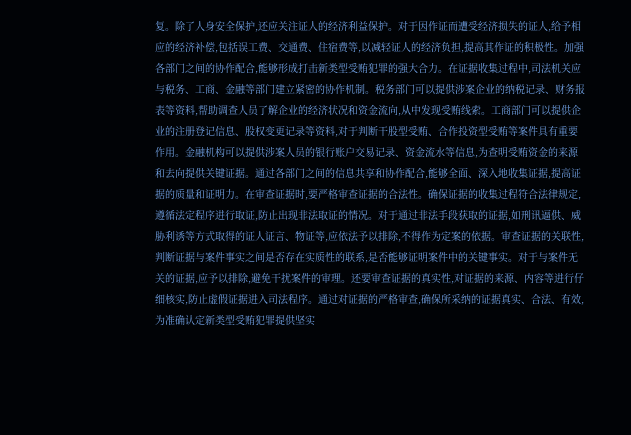复。除了人身安全保护,还应关注证人的经济利益保护。对于因作证而遭受经济损失的证人,给予相应的经济补偿,包括误工费、交通费、住宿费等,以减轻证人的经济负担,提高其作证的积极性。加强各部门之间的协作配合,能够形成打击新类型受贿犯罪的强大合力。在证据收集过程中,司法机关应与税务、工商、金融等部门建立紧密的协作机制。税务部门可以提供涉案企业的纳税记录、财务报表等资料,帮助调查人员了解企业的经济状况和资金流向,从中发现受贿线索。工商部门可以提供企业的注册登记信息、股权变更记录等资料,对于判断干股型受贿、合作投资型受贿等案件具有重要作用。金融机构可以提供涉案人员的银行账户交易记录、资金流水等信息,为查明受贿资金的来源和去向提供关键证据。通过各部门之间的信息共享和协作配合,能够全面、深入地收集证据,提高证据的质量和证明力。在审查证据时,要严格审查证据的合法性。确保证据的收集过程符合法律规定,遵循法定程序进行取证,防止出现非法取证的情况。对于通过非法手段获取的证据,如刑讯逼供、威胁利诱等方式取得的证人证言、物证等,应依法予以排除,不得作为定案的依据。审查证据的关联性,判断证据与案件事实之间是否存在实质性的联系,是否能够证明案件中的关键事实。对于与案件无关的证据,应予以排除,避免干扰案件的审理。还要审查证据的真实性,对证据的来源、内容等进行仔细核实,防止虚假证据进入司法程序。通过对证据的严格审查,确保所采纳的证据真实、合法、有效,为准确认定新类型受贿犯罪提供坚实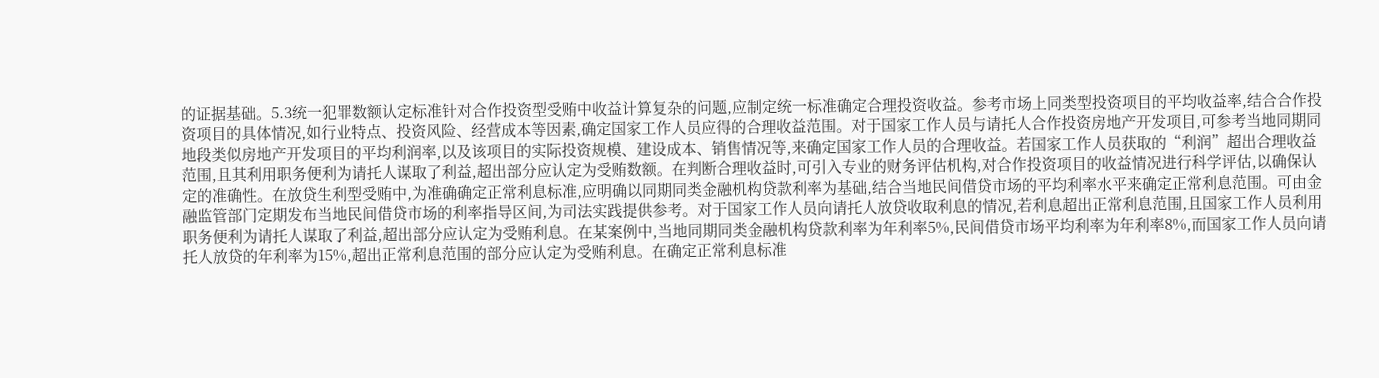的证据基础。5.3统一犯罪数额认定标准针对合作投资型受贿中收益计算复杂的问题,应制定统一标准确定合理投资收益。参考市场上同类型投资项目的平均收益率,结合合作投资项目的具体情况,如行业特点、投资风险、经营成本等因素,确定国家工作人员应得的合理收益范围。对于国家工作人员与请托人合作投资房地产开发项目,可参考当地同期同地段类似房地产开发项目的平均利润率,以及该项目的实际投资规模、建设成本、销售情况等,来确定国家工作人员的合理收益。若国家工作人员获取的“利润”超出合理收益范围,且其利用职务便利为请托人谋取了利益,超出部分应认定为受贿数额。在判断合理收益时,可引入专业的财务评估机构,对合作投资项目的收益情况进行科学评估,以确保认定的准确性。在放贷生利型受贿中,为准确确定正常利息标准,应明确以同期同类金融机构贷款利率为基础,结合当地民间借贷市场的平均利率水平来确定正常利息范围。可由金融监管部门定期发布当地民间借贷市场的利率指导区间,为司法实践提供参考。对于国家工作人员向请托人放贷收取利息的情况,若利息超出正常利息范围,且国家工作人员利用职务便利为请托人谋取了利益,超出部分应认定为受贿利息。在某案例中,当地同期同类金融机构贷款利率为年利率5%,民间借贷市场平均利率为年利率8%,而国家工作人员向请托人放贷的年利率为15%,超出正常利息范围的部分应认定为受贿利息。在确定正常利息标准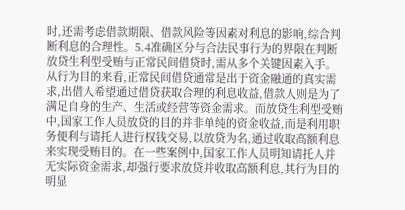时,还需考虑借款期限、借款风险等因素对利息的影响,综合判断利息的合理性。5.4准确区分与合法民事行为的界限在判断放贷生利型受贿与正常民间借贷时,需从多个关键因素入手。从行为目的来看,正常民间借贷通常是出于资金融通的真实需求,出借人希望通过借贷获取合理的利息收益,借款人则是为了满足自身的生产、生活或经营等资金需求。而放贷生利型受贿中,国家工作人员放贷的目的并非单纯的资金收益,而是利用职务便利与请托人进行权钱交易,以放贷为名,通过收取高额利息来实现受贿目的。在一些案例中,国家工作人员明知请托人并无实际资金需求,却强行要求放贷并收取高额利息,其行为目的明显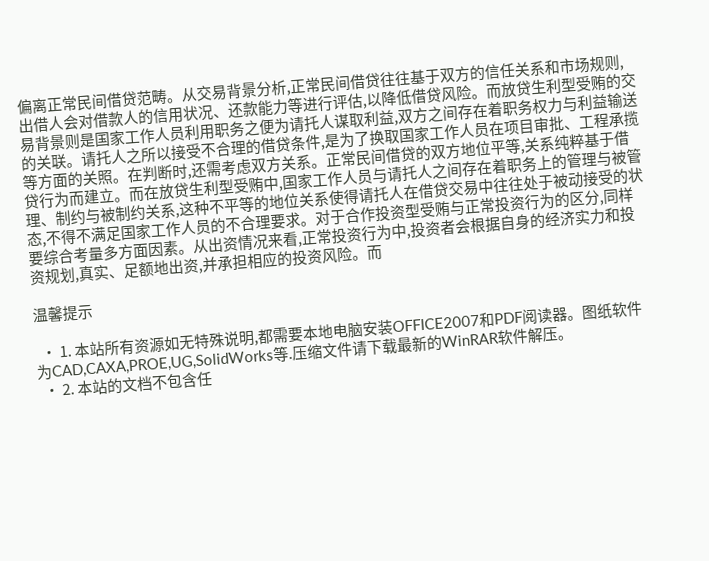偏离正常民间借贷范畴。从交易背景分析,正常民间借贷往往基于双方的信任关系和市场规则,出借人会对借款人的信用状况、还款能力等进行评估,以降低借贷风险。而放贷生利型受贿的交易背景则是国家工作人员利用职务之便为请托人谋取利益,双方之间存在着职务权力与利益输送的关联。请托人之所以接受不合理的借贷条件,是为了换取国家工作人员在项目审批、工程承揽等方面的关照。在判断时,还需考虑双方关系。正常民间借贷的双方地位平等,关系纯粹基于借贷行为而建立。而在放贷生利型受贿中,国家工作人员与请托人之间存在着职务上的管理与被管理、制约与被制约关系,这种不平等的地位关系使得请托人在借贷交易中往往处于被动接受的状态,不得不满足国家工作人员的不合理要求。对于合作投资型受贿与正常投资行为的区分,同样要综合考量多方面因素。从出资情况来看,正常投资行为中,投资者会根据自身的经济实力和投资规划,真实、足额地出资,并承担相应的投资风险。而

温馨提示

  • 1. 本站所有资源如无特殊说明,都需要本地电脑安装OFFICE2007和PDF阅读器。图纸软件为CAD,CAXA,PROE,UG,SolidWorks等.压缩文件请下载最新的WinRAR软件解压。
  • 2. 本站的文档不包含任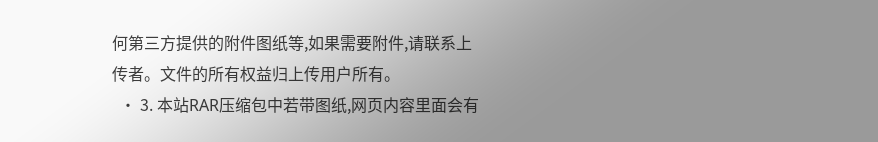何第三方提供的附件图纸等,如果需要附件,请联系上传者。文件的所有权益归上传用户所有。
  • 3. 本站RAR压缩包中若带图纸,网页内容里面会有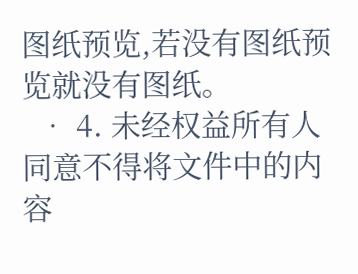图纸预览,若没有图纸预览就没有图纸。
  • 4. 未经权益所有人同意不得将文件中的内容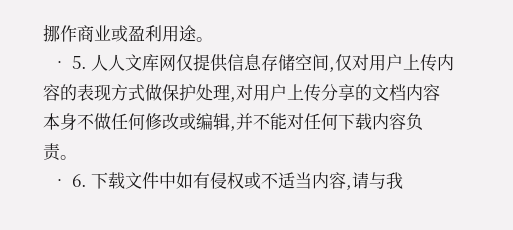挪作商业或盈利用途。
  • 5. 人人文库网仅提供信息存储空间,仅对用户上传内容的表现方式做保护处理,对用户上传分享的文档内容本身不做任何修改或编辑,并不能对任何下载内容负责。
  • 6. 下载文件中如有侵权或不适当内容,请与我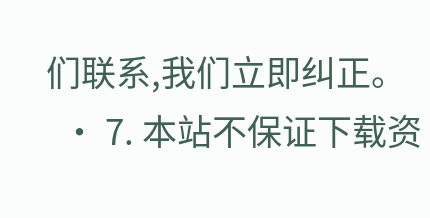们联系,我们立即纠正。
  • 7. 本站不保证下载资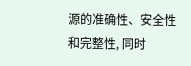源的准确性、安全性和完整性, 同时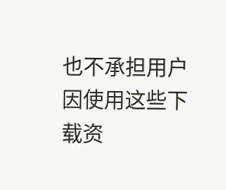也不承担用户因使用这些下载资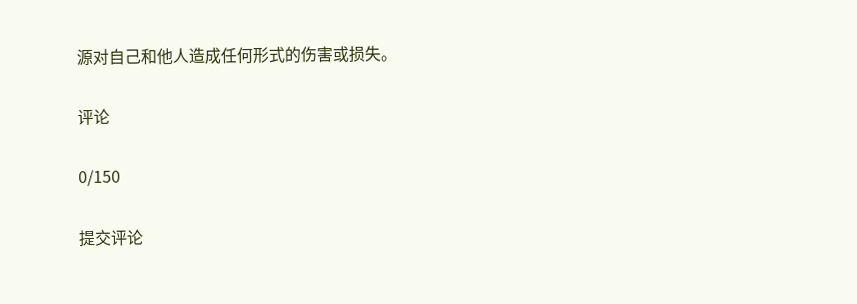源对自己和他人造成任何形式的伤害或损失。

评论

0/150

提交评论